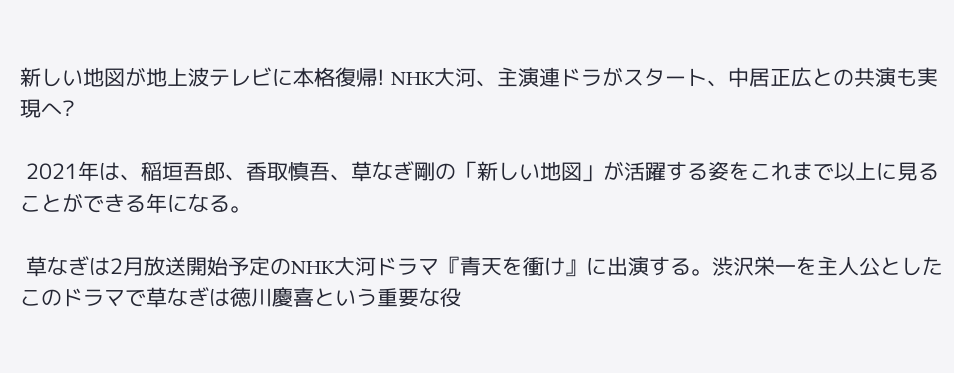新しい地図が地上波テレビに本格復帰! NHK大河、主演連ドラがスタート、中居正広との共演も実現へ?

 2021年は、稲垣吾郎、香取慎吾、草なぎ剛の「新しい地図」が活躍する姿をこれまで以上に見ることができる年になる。

 草なぎは2月放送開始予定のNHK大河ドラマ『青天を衝け』に出演する。渋沢栄一を主人公としたこのドラマで草なぎは徳川慶喜という重要な役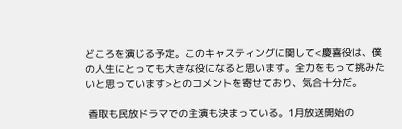どころを演じる予定。このキャスティングに関して<慶喜役は、僕の人生にとっても大きな役になると思います。全力をもって挑みたいと思っています>とのコメントを寄せており、気合十分だ。

 香取も民放ドラマでの主演も決まっている。1月放送開始の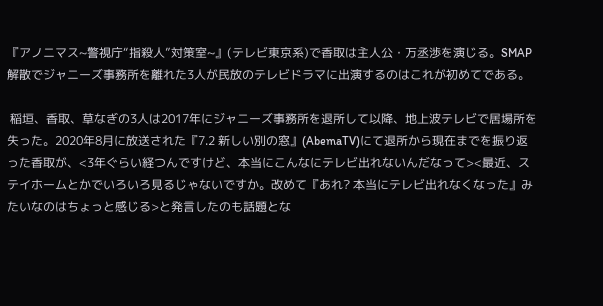『アノニマス~警視庁“指殺人”対策室~』(テレビ東京系)で香取は主人公・万丞渉を演じる。SMAP解散でジャニーズ事務所を離れた3人が民放のテレビドラマに出演するのはこれが初めてである。

 稲垣、香取、草なぎの3人は2017年にジャニーズ事務所を退所して以降、地上波テレビで居場所を失った。2020年8月に放送された『7.2 新しい別の窓』(AbemaTV)にて退所から現在までを振り返った香取が、<3年ぐらい経つんですけど、本当にこんなにテレビ出れないんだなって><最近、ステイホームとかでいろいろ見るじゃないですか。改めて『あれ? 本当にテレビ出れなくなった』みたいなのはちょっと感じる>と発言したのも話題とな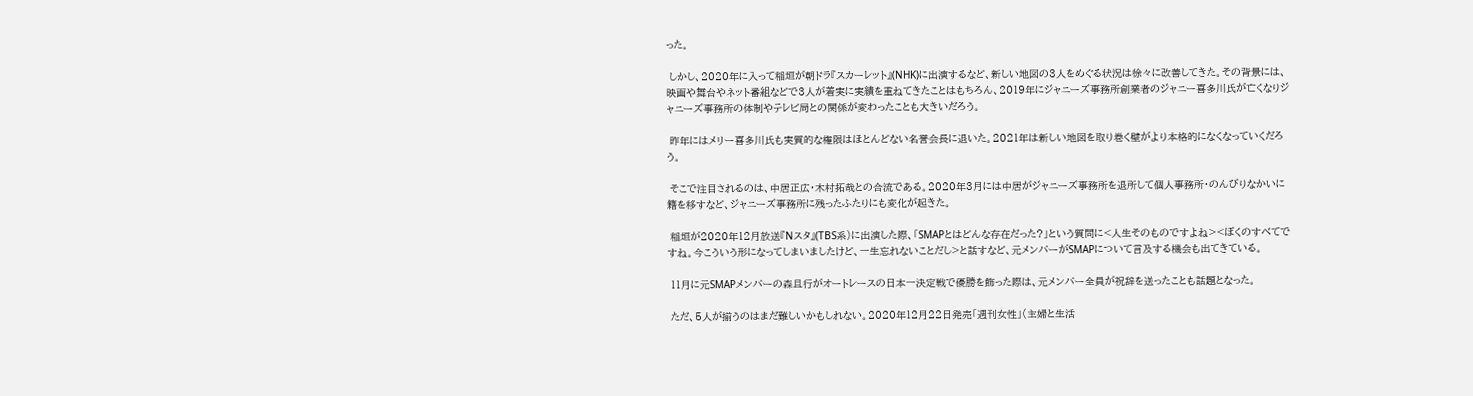った。

 しかし、2020年に入って稲垣が朝ドラ『スカーレット』(NHK)に出演するなど、新しい地図の3人をめぐる状況は徐々に改善してきた。その背景には、映画や舞台やネット番組などで3人が着実に実績を重ねてきたことはもちろん、2019年にジャニーズ事務所創業者のジャニー喜多川氏が亡くなりジャニーズ事務所の体制やテレビ局との関係が変わったことも大きいだろう。

 昨年にはメリー喜多川氏も実質的な権限はほとんどない名誉会長に退いた。2021年は新しい地図を取り巻く壁がより本格的になくなっていくだろう。

 そこで注目されるのは、中居正広・木村拓哉との合流である。2020年3月には中居がジャニーズ事務所を退所して個人事務所・のんびりなかいに籍を移すなど、ジャニーズ事務所に残ったふたりにも変化が起きた。

 稲垣が2020年12月放送『Nスタ』(TBS系)に出演した際、「SMAPとはどんな存在だった?」という質問に<人生そのものですよね><ぼくのすべてですね。今こういう形になってしまいましたけど、一生忘れないことだし>と話すなど、元メンバーがSMAPについて言及する機会も出てきている。

 11月に元SMAPメンバーの森且行がオートレースの日本一決定戦で優勝を飾った際は、元メンバー全員が祝辞を送ったことも話題となった。

 ただ、5人が揃うのはまだ難しいかもしれない。2020年12月22日発売「週刊女性」(主婦と生活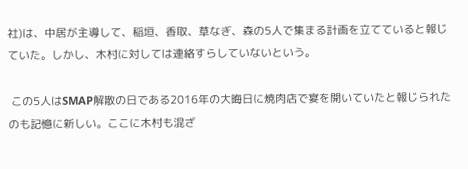社)は、中居が主導して、稲垣、香取、草なぎ、森の5人で集まる計画を立てていると報じていた。しかし、木村に対しては連絡すらしていないという。

 この5人はSMAP解散の日である2016年の大晦日に焼肉店で宴を開いていたと報じられたのも記憶に新しい。ここに木村も混ざ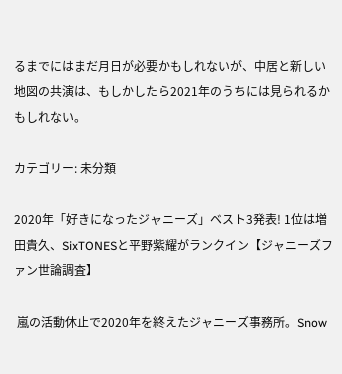るまでにはまだ月日が必要かもしれないが、中居と新しい地図の共演は、もしかしたら2021年のうちには見られるかもしれない。

カテゴリー: 未分類

2020年「好きになったジャニーズ」ベスト3発表! 1位は増田貴久、SixTONESと平野紫耀がランクイン【ジャニーズファン世論調査】

 嵐の活動休止で2020年を終えたジャニーズ事務所。Snow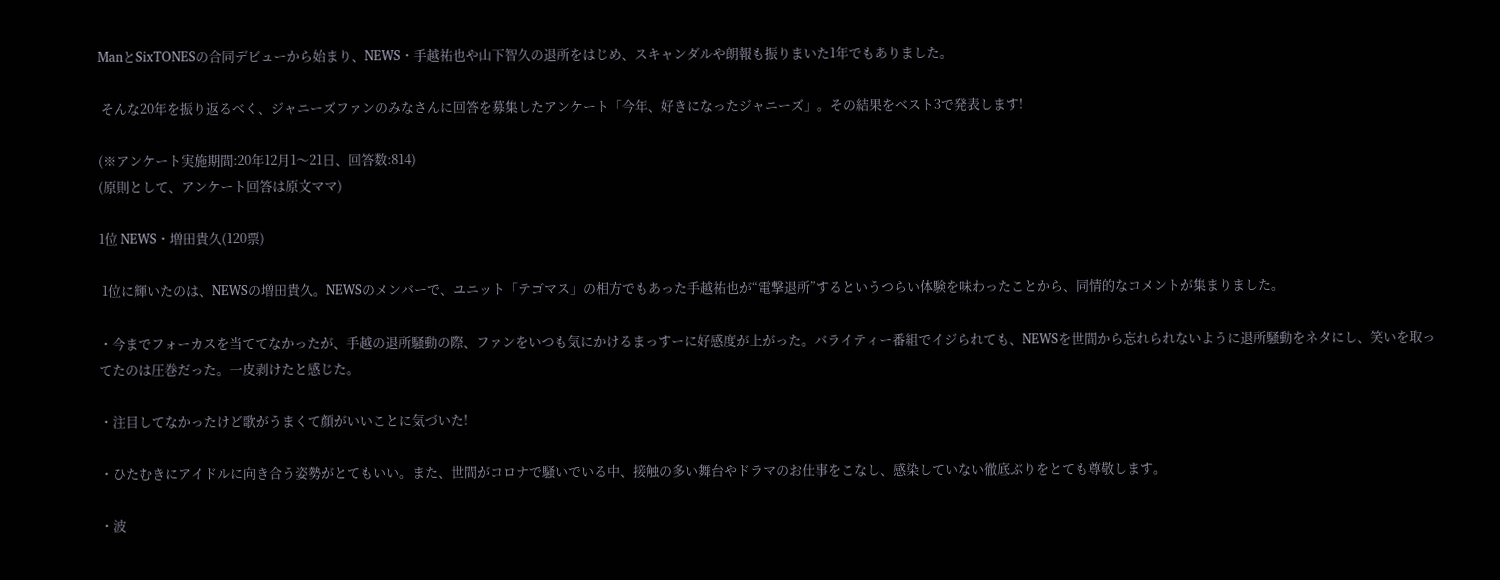ManとSixTONESの合同デビューから始まり、NEWS・手越祐也や山下智久の退所をはじめ、スキャンダルや朗報も振りまいた1年でもありました。

 そんな20年を振り返るべく、ジャニーズファンのみなさんに回答を募集したアンケート「今年、好きになったジャニーズ」。その結果をベスト3で発表します!

(※アンケート実施期間:20年12月1〜21日、回答数:814)
(原則として、アンケート回答は原文ママ)

1位 NEWS・増田貴久(120票)

 1位に輝いたのは、NEWSの増田貴久。NEWSのメンバーで、ユニット「テゴマス」の相方でもあった手越祐也が“電撃退所”するというつらい体験を味わったことから、同情的なコメントが集まりました。

・今までフォーカスを当ててなかったが、手越の退所騒動の際、ファンをいつも気にかけるまっすーに好感度が上がった。バライティー番組でイジられても、NEWSを世間から忘れられないように退所騒動をネタにし、笑いを取ってたのは圧巻だった。一皮剥けたと感じた。

・注目してなかったけど歌がうまくて顔がいいことに気づいた!

・ひたむきにアイドルに向き合う姿勢がとてもいい。また、世間がコロナで騒いでいる中、接触の多い舞台やドラマのお仕事をこなし、感染していない徹底ぶりをとても尊敬します。

・波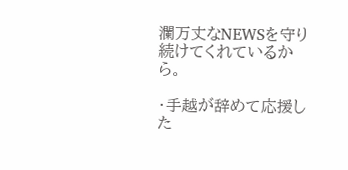瀾万丈なNEWSを守り続けてくれているから。

・手越が辞めて応援した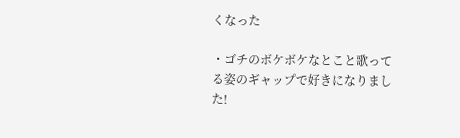くなった

・ゴチのボケボケなとこと歌ってる姿のギャップで好きになりました!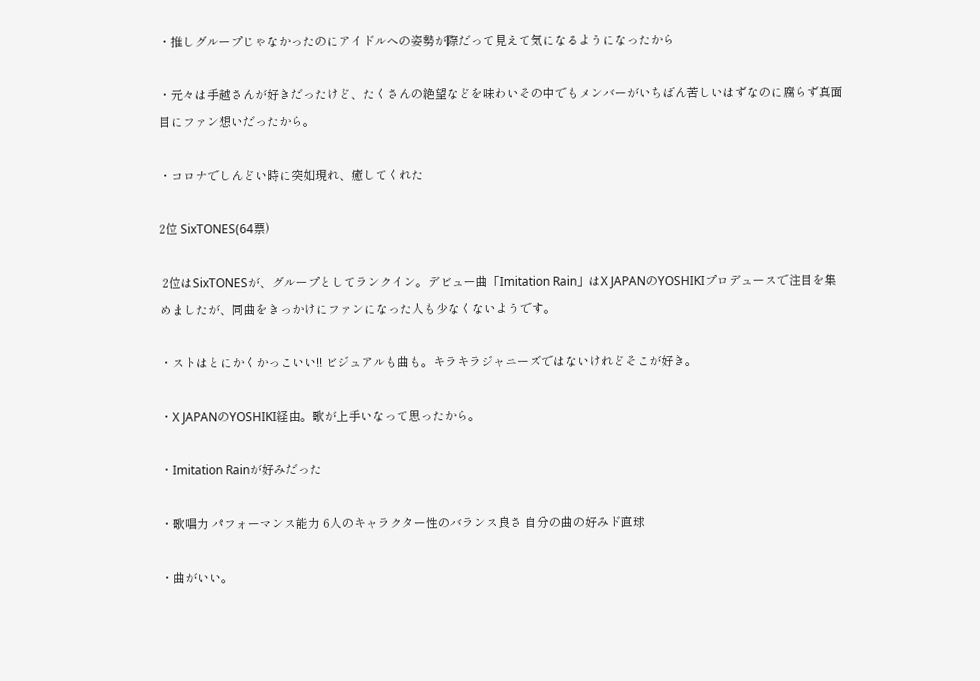・推しグループじゃなかったのにアイドルへの姿勢が際だって見えて気になるようになったから

・元々は手越さんが好きだったけど、たくさんの絶望などを味わいその中でもメンバーがいちばん苦しいはずなのに腐らず真面目にファン想いだったから。

・コロナでしんどい時に突如現れ、癒してくれた

2位 SixTONES(64票)

 2位はSixTONESが、グループとしてランクイン。デビュー曲「Imitation Rain」はX JAPANのYOSHIKIプロデュースで注目を集めましたが、同曲をきっかけにファンになった人も少なくないようです。

・ストはとにかくかっこいい!! ビジュアルも曲も。キラキラジャニーズではないけれどそこが好き。

・X JAPANのYOSHIKI経由。歌が上手いなって思ったから。

・Imitation Rainが好みだった

・歌唱力 パフォーマンス能力 6人のキャラクター性のバランス良さ 自分の曲の好みド直球

・曲がいい。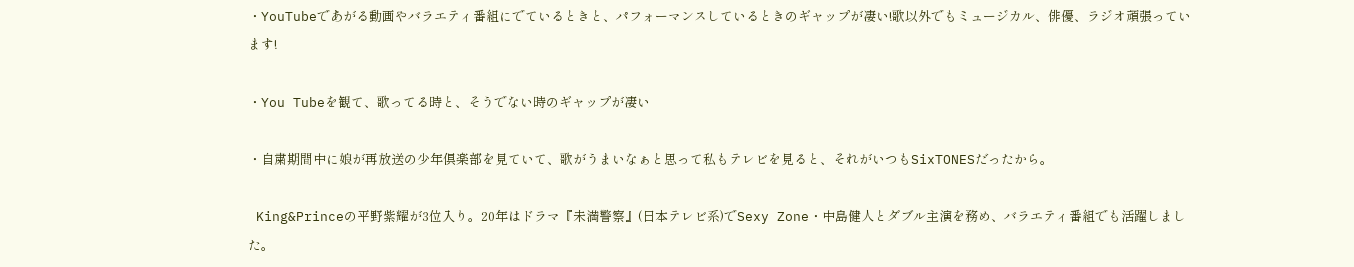・YouTubeであがる動画やバラエティ番組にでているときと、パフォーマンスしているときのギャップが凄い!歌以外でもミュージカル、俳優、ラジオ頑張っています!

・You Tubeを観て、歌ってる時と、そうでない時のギャップが凄い

・自粛期間中に娘が再放送の少年倶楽部を見ていて、歌がうまいなぁと思って私もテレビを見ると、それがいつもSixTONESだったから。

 King&Princeの平野紫耀が3位入り。20年はドラマ『未満警察』(日本テレビ系)でSexy Zone・中島健人とダブル主演を務め、バラエティ番組でも活躍しました。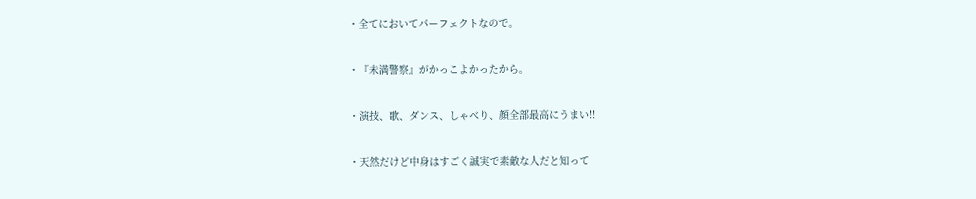・全てにおいてパーフェクトなので。

・『未満警察』がかっこよかったから。

・演技、歌、ダンス、しゃべり、顔全部最高にうまい!!

・天然だけど中身はすごく誠実で素敵な人だと知って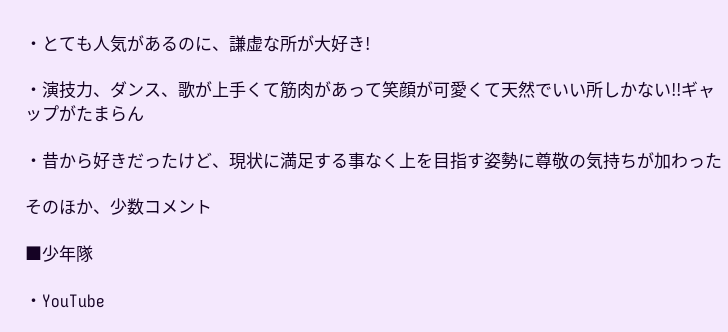・とても人気があるのに、謙虚な所が大好き!

・演技力、ダンス、歌が上手くて筋肉があって笑顔が可愛くて天然でいい所しかない!!ギャップがたまらん

・昔から好きだったけど、現状に満足する事なく上を目指す姿勢に尊敬の気持ちが加わった

そのほか、少数コメント

■少年隊

・YouTube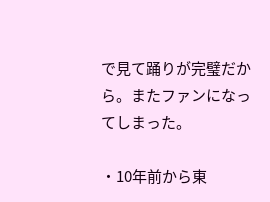で見て踊りが完璧だから。またファンになってしまった。

・10年前から東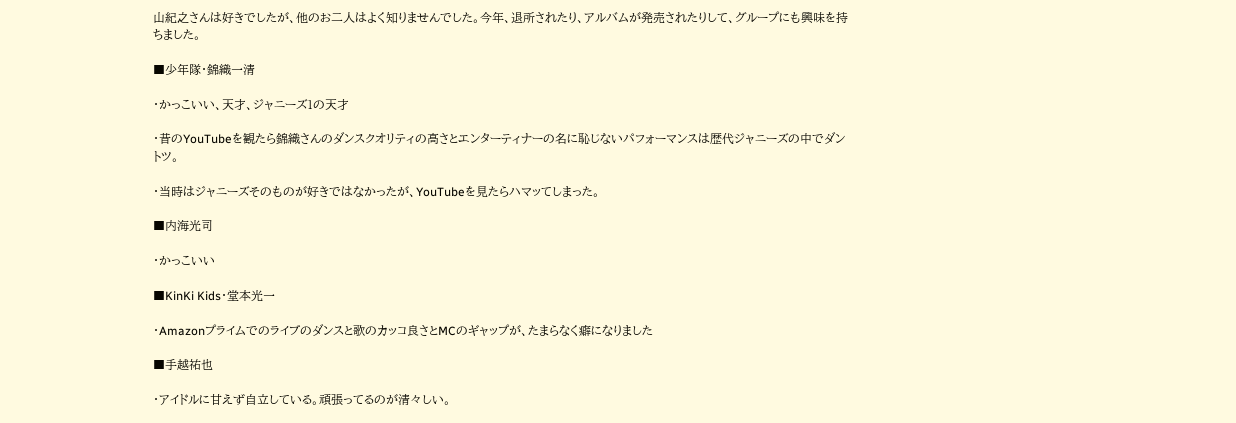山紀之さんは好きでしたが、他のお二人はよく知りませんでした。今年、退所されたり、アルバムが発売されたりして、グループにも興味を持ちました。

■少年隊・錦織一清

・かっこいい、天才、ジャニーズ1の天才

・昔のYouTubeを観たら錦織さんのダンスクオリティの高さとエンターティナーの名に恥じないパフォーマンスは歴代ジャニーズの中でダントツ。

・当時はジャニーズそのものが好きではなかったが、YouTubeを見たらハマッてしまった。

■内海光司

・かっこいい

■KinKi Kids・堂本光一

・Amazonプライムでのライブのダンスと歌のカッコ良さとMCのギャップが、たまらなく癖になりました

■手越祐也

・アイドルに甘えず自立している。頑張ってるのが清々しい。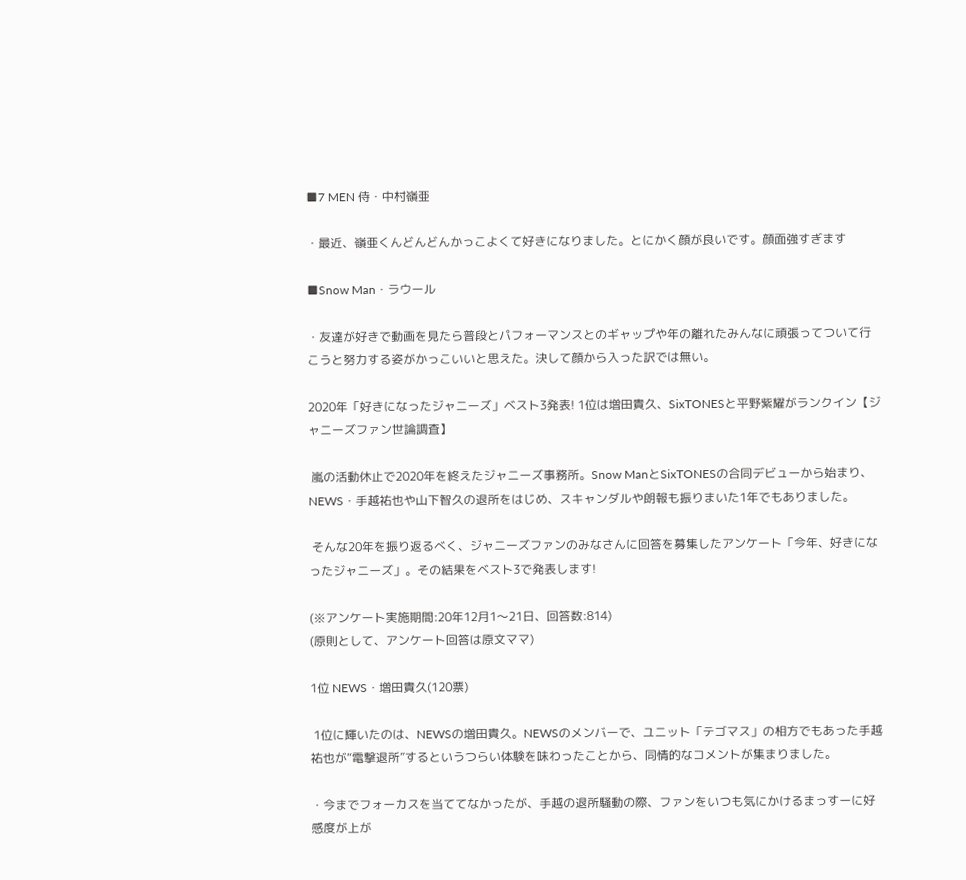■7 MEN 侍・中村嶺亜

・最近、嶺亜くんどんどんかっこよくて好きになりました。とにかく顔が良いです。顔面強すぎます

■Snow Man・ラウール

・友達が好きで動画を見たら普段とパフォーマンスとのギャップや年の離れたみんなに頑張ってついて行こうと努力する姿がかっこいいと思えた。決して顔から入った訳では無い。

2020年「好きになったジャニーズ」ベスト3発表! 1位は増田貴久、SixTONESと平野紫耀がランクイン【ジャニーズファン世論調査】

 嵐の活動休止で2020年を終えたジャニーズ事務所。Snow ManとSixTONESの合同デビューから始まり、NEWS・手越祐也や山下智久の退所をはじめ、スキャンダルや朗報も振りまいた1年でもありました。

 そんな20年を振り返るべく、ジャニーズファンのみなさんに回答を募集したアンケート「今年、好きになったジャニーズ」。その結果をベスト3で発表します!

(※アンケート実施期間:20年12月1〜21日、回答数:814)
(原則として、アンケート回答は原文ママ)

1位 NEWS・増田貴久(120票)

 1位に輝いたのは、NEWSの増田貴久。NEWSのメンバーで、ユニット「テゴマス」の相方でもあった手越祐也が“電撃退所”するというつらい体験を味わったことから、同情的なコメントが集まりました。

・今までフォーカスを当ててなかったが、手越の退所騒動の際、ファンをいつも気にかけるまっすーに好感度が上が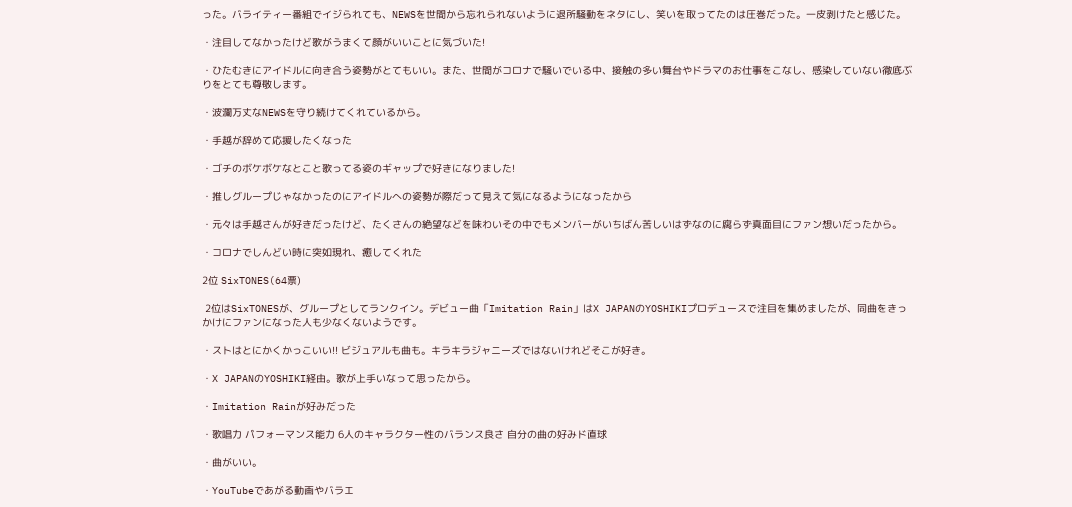った。バライティー番組でイジられても、NEWSを世間から忘れられないように退所騒動をネタにし、笑いを取ってたのは圧巻だった。一皮剥けたと感じた。

・注目してなかったけど歌がうまくて顔がいいことに気づいた!

・ひたむきにアイドルに向き合う姿勢がとてもいい。また、世間がコロナで騒いでいる中、接触の多い舞台やドラマのお仕事をこなし、感染していない徹底ぶりをとても尊敬します。

・波瀾万丈なNEWSを守り続けてくれているから。

・手越が辞めて応援したくなった

・ゴチのボケボケなとこと歌ってる姿のギャップで好きになりました!

・推しグループじゃなかったのにアイドルへの姿勢が際だって見えて気になるようになったから

・元々は手越さんが好きだったけど、たくさんの絶望などを味わいその中でもメンバーがいちばん苦しいはずなのに腐らず真面目にファン想いだったから。

・コロナでしんどい時に突如現れ、癒してくれた

2位 SixTONES(64票)

 2位はSixTONESが、グループとしてランクイン。デビュー曲「Imitation Rain」はX JAPANのYOSHIKIプロデュースで注目を集めましたが、同曲をきっかけにファンになった人も少なくないようです。

・ストはとにかくかっこいい!! ビジュアルも曲も。キラキラジャニーズではないけれどそこが好き。

・X JAPANのYOSHIKI経由。歌が上手いなって思ったから。

・Imitation Rainが好みだった

・歌唱力 パフォーマンス能力 6人のキャラクター性のバランス良さ 自分の曲の好みド直球

・曲がいい。

・YouTubeであがる動画やバラエ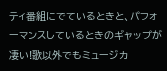ティ番組にでているときと、パフォーマンスしているときのギャップが凄い!歌以外でもミュージカ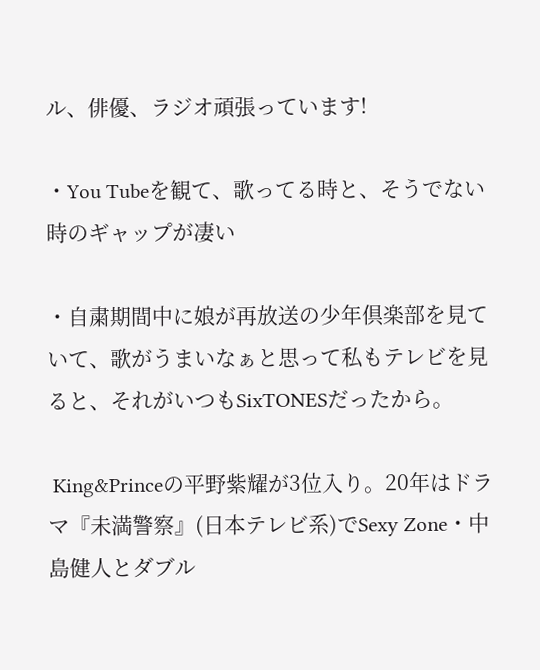ル、俳優、ラジオ頑張っています!

・You Tubeを観て、歌ってる時と、そうでない時のギャップが凄い

・自粛期間中に娘が再放送の少年倶楽部を見ていて、歌がうまいなぁと思って私もテレビを見ると、それがいつもSixTONESだったから。

 King&Princeの平野紫耀が3位入り。20年はドラマ『未満警察』(日本テレビ系)でSexy Zone・中島健人とダブル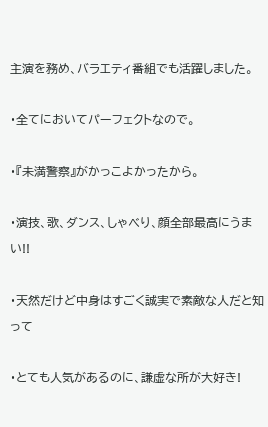主演を務め、バラエティ番組でも活躍しました。

・全てにおいてパーフェクトなので。

・『未満警察』がかっこよかったから。

・演技、歌、ダンス、しゃべり、顔全部最高にうまい!!

・天然だけど中身はすごく誠実で素敵な人だと知って

・とても人気があるのに、謙虚な所が大好き!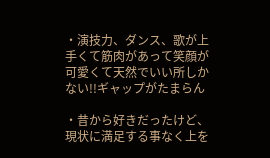・演技力、ダンス、歌が上手くて筋肉があって笑顔が可愛くて天然でいい所しかない!!ギャップがたまらん

・昔から好きだったけど、現状に満足する事なく上を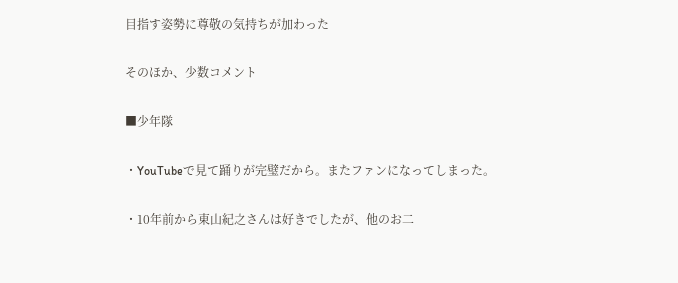目指す姿勢に尊敬の気持ちが加わった

そのほか、少数コメント

■少年隊

・YouTubeで見て踊りが完璧だから。またファンになってしまった。

・10年前から東山紀之さんは好きでしたが、他のお二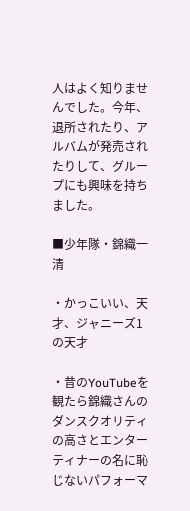人はよく知りませんでした。今年、退所されたり、アルバムが発売されたりして、グループにも興味を持ちました。

■少年隊・錦織一清

・かっこいい、天才、ジャニーズ1の天才

・昔のYouTubeを観たら錦織さんのダンスクオリティの高さとエンターティナーの名に恥じないパフォーマ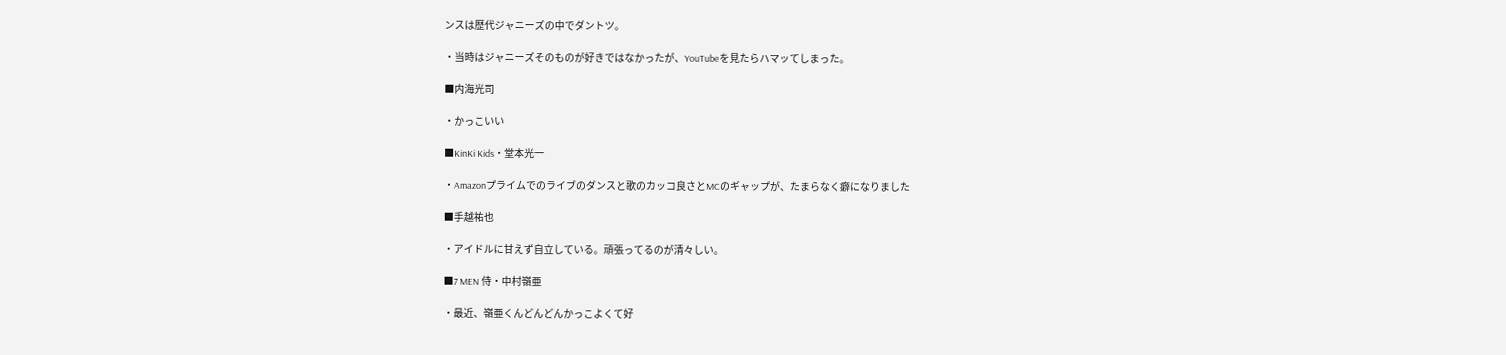ンスは歴代ジャニーズの中でダントツ。

・当時はジャニーズそのものが好きではなかったが、YouTubeを見たらハマッてしまった。

■内海光司

・かっこいい

■KinKi Kids・堂本光一

・Amazonプライムでのライブのダンスと歌のカッコ良さとMCのギャップが、たまらなく癖になりました

■手越祐也

・アイドルに甘えず自立している。頑張ってるのが清々しい。

■7 MEN 侍・中村嶺亜

・最近、嶺亜くんどんどんかっこよくて好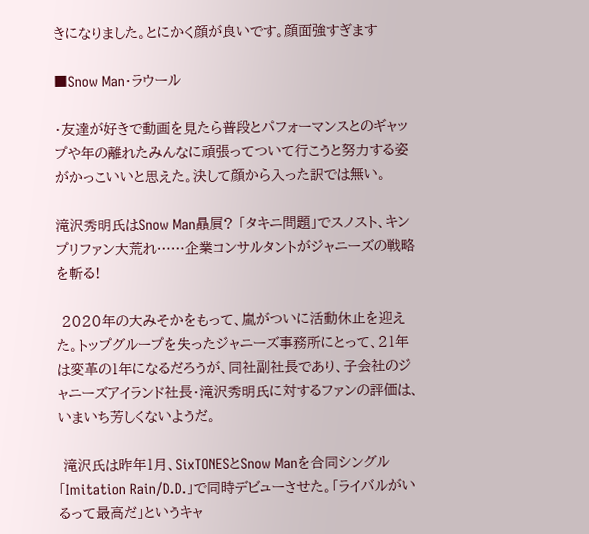きになりました。とにかく顔が良いです。顔面強すぎます

■Snow Man・ラウール

・友達が好きで動画を見たら普段とパフォーマンスとのギャップや年の離れたみんなに頑張ってついて行こうと努力する姿がかっこいいと思えた。決して顔から入った訳では無い。

滝沢秀明氏はSnow Man贔屓? 「タキニ問題」でスノスト、キンプリファン大荒れ……企業コンサルタントがジャニーズの戦略を斬る!

 2020年の大みそかをもって、嵐がついに活動休止を迎えた。トップグループを失ったジャニーズ事務所にとって、21年は変革の1年になるだろうが、同社副社長であり、子会社のジャニーズアイランド社長・滝沢秀明氏に対するファンの評価は、いまいち芳しくないようだ。

 滝沢氏は昨年1月、SixTONESとSnow Manを合同シングル「Imitation Rain/D.D.」で同時デビューさせた。「ライバルがいるって最高だ」というキャ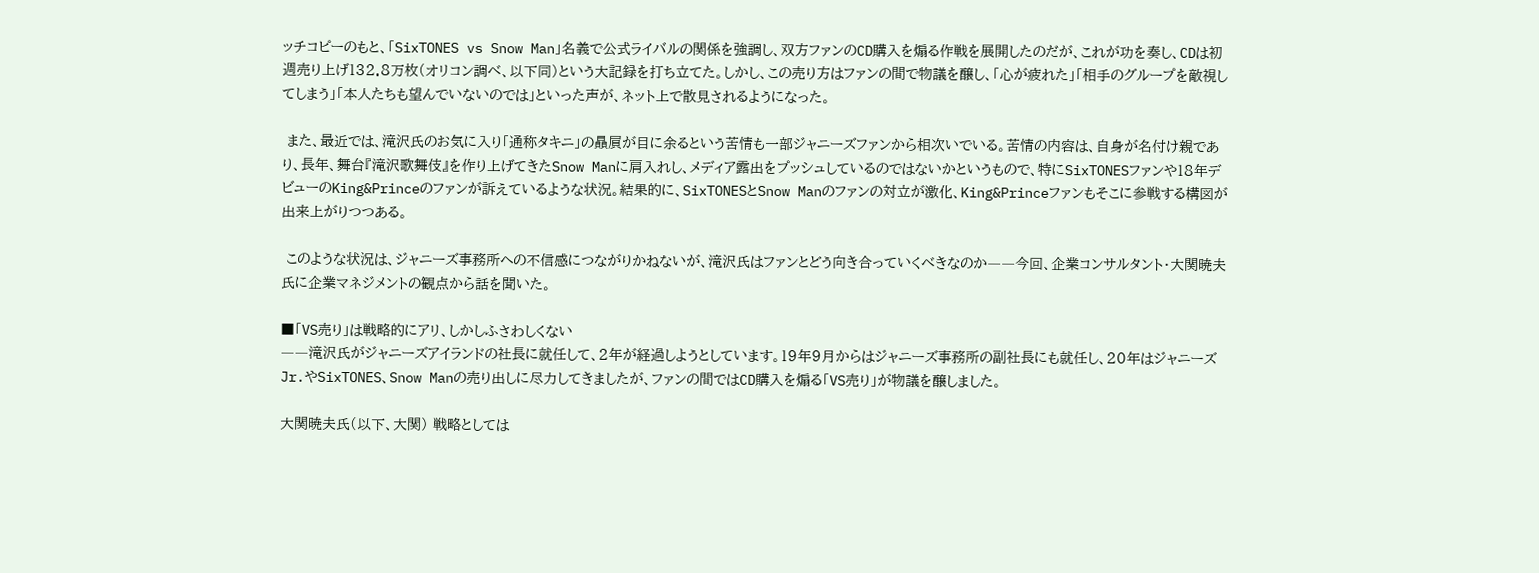ッチコピーのもと、「SixTONES vs Snow Man」名義で公式ライバルの関係を強調し、双方ファンのCD購入を煽る作戦を展開したのだが、これが功を奏し、CDは初週売り上げ132.8万枚(オリコン調べ、以下同)という大記録を打ち立てた。しかし、この売り方はファンの間で物議を醸し、「心が疲れた」「相手のグループを敵視してしまう」「本人たちも望んでいないのでは」といった声が、ネット上で散見されるようになった。

 また、最近では、滝沢氏のお気に入り「通称タキニ」の贔屓が目に余るという苦情も一部ジャニーズファンから相次いでいる。苦情の内容は、自身が名付け親であり、長年、舞台『滝沢歌舞伎』を作り上げてきたSnow Manに肩入れし、メディア露出をプッシュしているのではないかというもので、特にSixTONESファンや18年デビューのKing&Princeのファンが訴えているような状況。結果的に、SixTONESとSnow Manのファンの対立が激化、King&Princeファンもそこに参戦する構図が出来上がりつつある。

 このような状況は、ジャニーズ事務所への不信感につながりかねないが、滝沢氏はファンとどう向き合っていくべきなのか――今回、企業コンサルタント・大関暁夫氏に企業マネジメントの観点から話を聞いた。

■「VS売り」は戦略的にアリ、しかしふさわしくない
――滝沢氏がジャニーズアイランドの社長に就任して、2年が経過しようとしています。19年9月からはジャニーズ事務所の副社長にも就任し、20年はジャニーズJr.やSixTONES、Snow Manの売り出しに尽力してきましたが、ファンの間ではCD購入を煽る「VS売り」が物議を醸しました。

大関暁夫氏(以下、大関) 戦略としては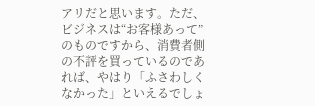アリだと思います。ただ、ビジネスは“お客様あって”のものですから、消費者側の不評を買っているのであれば、やはり「ふさわしくなかった」といえるでしょ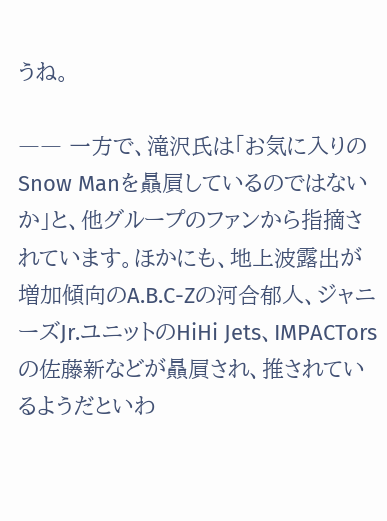うね。

―― 一方で、滝沢氏は「お気に入りのSnow Manを贔屓しているのではないか」と、他グループのファンから指摘されています。ほかにも、地上波露出が増加傾向のA.B.C-Zの河合郁人、ジャニーズJr.ユニットのHiHi Jets、IMPACTorsの佐藤新などが贔屓され、推されているようだといわ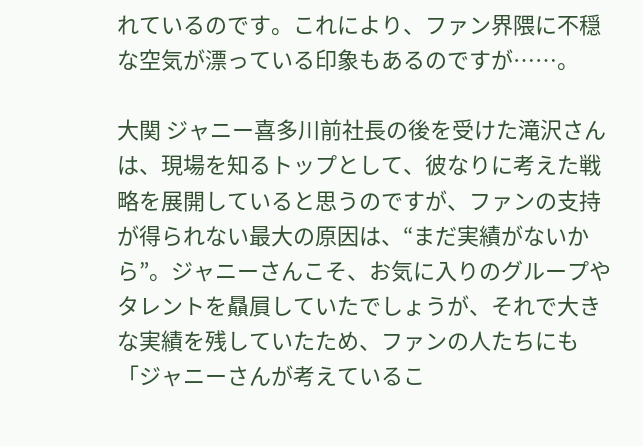れているのです。これにより、ファン界隈に不穏な空気が漂っている印象もあるのですが……。

大関 ジャニー喜多川前社長の後を受けた滝沢さんは、現場を知るトップとして、彼なりに考えた戦略を展開していると思うのですが、ファンの支持が得られない最大の原因は、“まだ実績がないから”。ジャニーさんこそ、お気に入りのグループやタレントを贔屓していたでしょうが、それで大きな実績を残していたため、ファンの人たちにも「ジャニーさんが考えているこ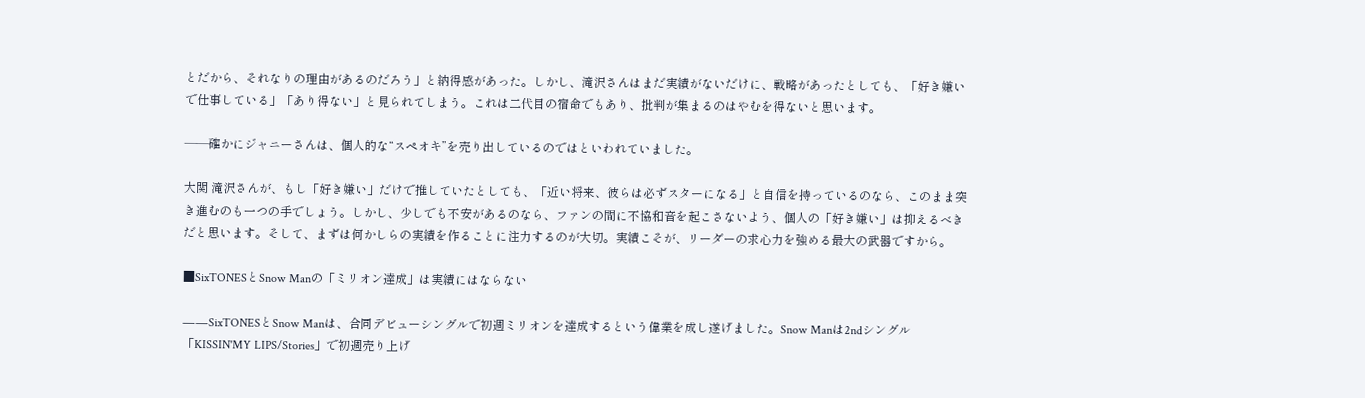とだから、それなりの理由があるのだろう」と納得感があった。しかし、滝沢さんはまだ実績がないだけに、戦略があったとしても、「好き嫌いで仕事している」「あり得ない」と見られてしまう。これは二代目の宿命でもあり、批判が集まるのはやむを得ないと思います。

――確かにジャニーさんは、個人的な“スペオキ”を売り出しているのではといわれていました。

大関 滝沢さんが、もし「好き嫌い」だけで推していたとしても、「近い将来、彼らは必ずスターになる」と自信を持っているのなら、このまま突き進むのも一つの手でしょう。しかし、少しでも不安があるのなら、ファンの間に不協和音を起こさないよう、個人の「好き嫌い」は抑えるべきだと思います。そして、まずは何かしらの実績を作ることに注力するのが大切。実績こそが、リーダーの求心力を強める最大の武器ですから。

■SixTONESとSnow Manの「ミリオン達成」は実績にはならない

――SixTONESとSnow Manは、合同デビューシングルで初週ミリオンを達成するという偉業を成し遂げました。Snow Manは2ndシングル「KISSIN'MY LIPS/Stories」で初週売り上げ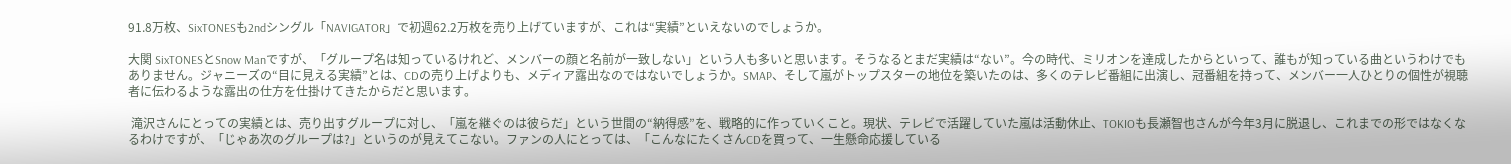91.8万枚、SixTONESも2ndシングル「NAVIGATOR」で初週62.2万枚を売り上げていますが、これは“実績”といえないのでしょうか。

大関 SixTONESとSnow Manですが、「グループ名は知っているけれど、メンバーの顔と名前が一致しない」という人も多いと思います。そうなるとまだ実績は“ない”。今の時代、ミリオンを達成したからといって、誰もが知っている曲というわけでもありません。ジャニーズの“目に見える実績”とは、CDの売り上げよりも、メディア露出なのではないでしょうか。SMAP、そして嵐がトップスターの地位を築いたのは、多くのテレビ番組に出演し、冠番組を持って、メンバー一人ひとりの個性が視聴者に伝わるような露出の仕方を仕掛けてきたからだと思います。

 滝沢さんにとっての実績とは、売り出すグループに対し、「嵐を継ぐのは彼らだ」という世間の“納得感”を、戦略的に作っていくこと。現状、テレビで活躍していた嵐は活動休止、TOKIOも長瀬智也さんが今年3月に脱退し、これまでの形ではなくなるわけですが、「じゃあ次のグループは?」というのが見えてこない。ファンの人にとっては、「こんなにたくさんCDを買って、一生懸命応援している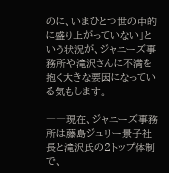のに、いまひとつ世の中的に盛り上がっていない」という状況が、ジャニーズ事務所や滝沢さんに不満を抱く大きな要因になっている気もします。

――現在、ジャニーズ事務所は藤島ジュリー景子社長と滝沢氏の2トップ体制で、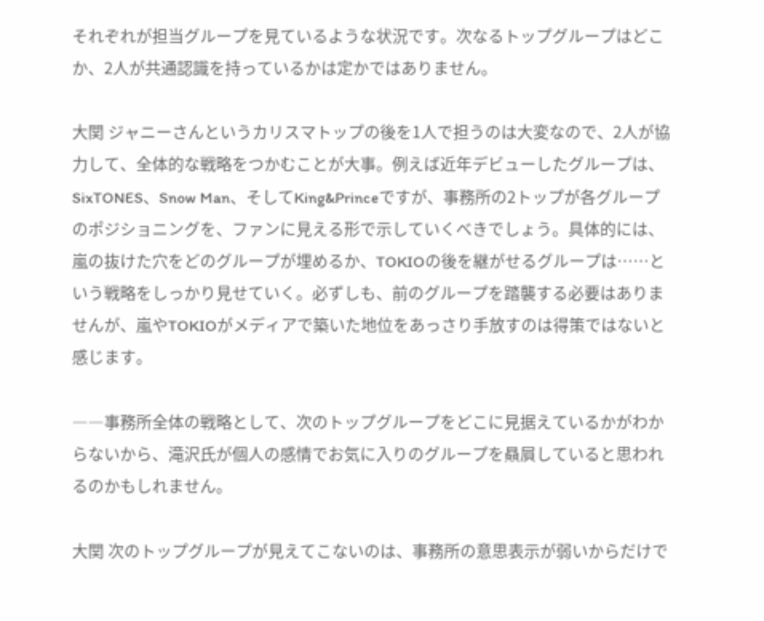それぞれが担当グループを見ているような状況です。次なるトップグループはどこか、2人が共通認識を持っているかは定かではありません。

大関 ジャニーさんというカリスマトップの後を1人で担うのは大変なので、2人が協力して、全体的な戦略をつかむことが大事。例えば近年デビューしたグループは、SixTONES、Snow Man、そしてKing&Princeですが、事務所の2トップが各グループのポジショニングを、ファンに見える形で示していくべきでしょう。具体的には、嵐の抜けた穴をどのグループが埋めるか、TOKIOの後を継がせるグループは……という戦略をしっかり見せていく。必ずしも、前のグループを踏襲する必要はありませんが、嵐やTOKIOがメディアで築いた地位をあっさり手放すのは得策ではないと感じます。

――事務所全体の戦略として、次のトップグループをどこに見据えているかがわからないから、滝沢氏が個人の感情でお気に入りのグループを贔屓していると思われるのかもしれません。

大関 次のトップグループが見えてこないのは、事務所の意思表示が弱いからだけで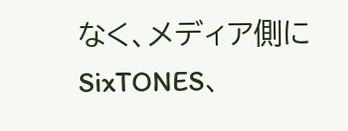なく、メディア側にSixTONES、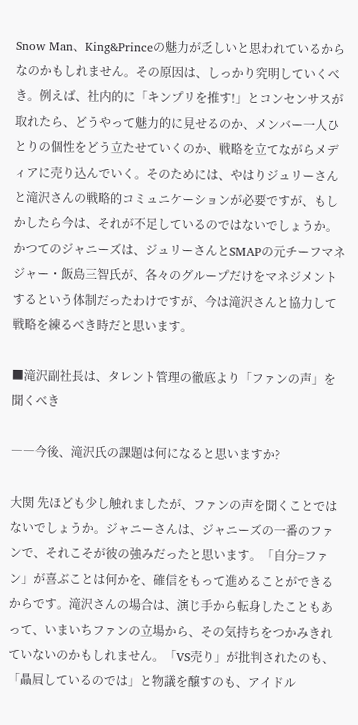Snow Man、King&Princeの魅力が乏しいと思われているからなのかもしれません。その原因は、しっかり究明していくべき。例えば、社内的に「キンプリを推す!」とコンセンサスが取れたら、どうやって魅力的に見せるのか、メンバー一人ひとりの個性をどう立たせていくのか、戦略を立てながらメディアに売り込んでいく。そのためには、やはりジュリーさんと滝沢さんの戦略的コミュニケーションが必要ですが、もしかしたら今は、それが不足しているのではないでしょうか。かつてのジャニーズは、ジュリーさんとSMAPの元チーフマネジャー・飯島三智氏が、各々のグループだけをマネジメントするという体制だったわけですが、今は滝沢さんと協力して戦略を練るべき時だと思います。

■滝沢副社長は、タレント管理の徹底より「ファンの声」を聞くべき

――今後、滝沢氏の課題は何になると思いますか?

大関 先ほども少し触れましたが、ファンの声を聞くことではないでしょうか。ジャニーさんは、ジャニーズの一番のファンで、それこそが彼の強みだったと思います。「自分=ファン」が喜ぶことは何かを、確信をもって進めることができるからです。滝沢さんの場合は、演じ手から転身したこともあって、いまいちファンの立場から、その気持ちをつかみきれていないのかもしれません。「VS売り」が批判されたのも、「贔屓しているのでは」と物議を醸すのも、アイドル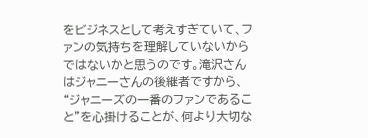をビジネスとして考えすぎていて、ファンの気持ちを理解していないからではないかと思うのです。滝沢さんはジャニーさんの後継者ですから、“ジャニーズの一番のファンであること”を心掛けることが、何より大切な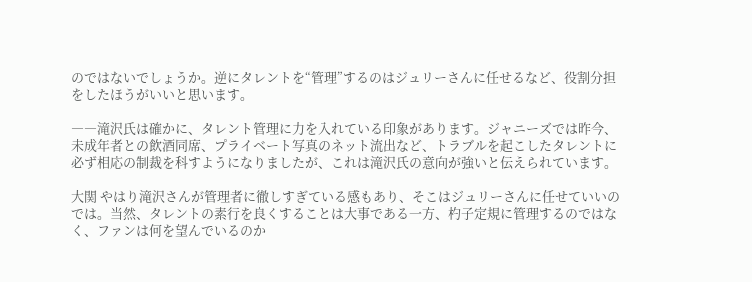のではないでしょうか。逆にタレントを“管理”するのはジュリーさんに任せるなど、役割分担をしたほうがいいと思います。

――滝沢氏は確かに、タレント管理に力を入れている印象があります。ジャニーズでは昨今、未成年者との飲酒同席、プライベート写真のネット流出など、トラブルを起こしたタレントに必ず相応の制裁を科すようになりましたが、これは滝沢氏の意向が強いと伝えられています。

大関 やはり滝沢さんが管理者に徹しすぎている感もあり、そこはジュリーさんに任せていいのでは。当然、タレントの素行を良くすることは大事である一方、杓子定規に管理するのではなく、ファンは何を望んでいるのか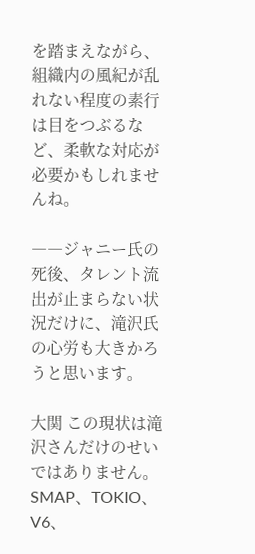を踏まえながら、組織内の風紀が乱れない程度の素行は目をつぶるなど、柔軟な対応が必要かもしれませんね。

――ジャニー氏の死後、タレント流出が止まらない状況だけに、滝沢氏の心労も大きかろうと思います。

大関 この現状は滝沢さんだけのせいではありません。SMAP、TOKIO、V6、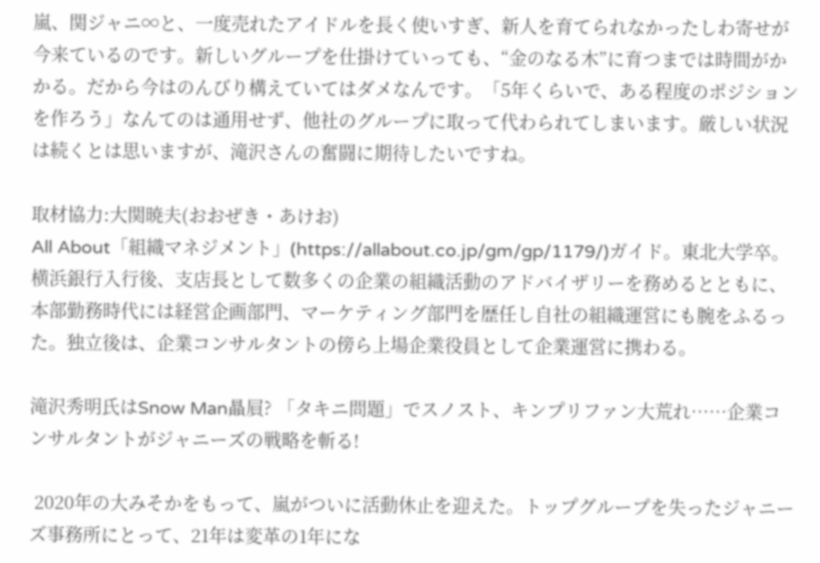嵐、関ジャニ∞と、一度売れたアイドルを長く使いすぎ、新人を育てられなかったしわ寄せが今来ているのです。新しいグループを仕掛けていっても、“金のなる木”に育つまでは時間がかかる。だから今はのんびり構えていてはダメなんです。「5年くらいで、ある程度のポジションを作ろう」なんてのは通用せず、他社のグループに取って代わられてしまいます。厳しい状況は続くとは思いますが、滝沢さんの奮闘に期待したいですね。

取材協力:大関暁夫(おおぜき・あけお)
All About「組織マネジメント」(https://allabout.co.jp/gm/gp/1179/)ガイド。東北大学卒。横浜銀行入行後、支店長として数多くの企業の組織活動のアドバイザリーを務めるとともに、本部勤務時代には経営企画部門、マーケティング部門を歴任し自社の組織運営にも腕をふるった。独立後は、企業コンサルタントの傍ら上場企業役員として企業運営に携わる。

滝沢秀明氏はSnow Man贔屓? 「タキニ問題」でスノスト、キンプリファン大荒れ……企業コンサルタントがジャニーズの戦略を斬る!

 2020年の大みそかをもって、嵐がついに活動休止を迎えた。トップグループを失ったジャニーズ事務所にとって、21年は変革の1年にな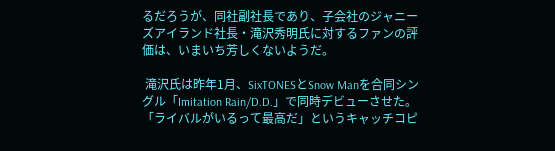るだろうが、同社副社長であり、子会社のジャニーズアイランド社長・滝沢秀明氏に対するファンの評価は、いまいち芳しくないようだ。

 滝沢氏は昨年1月、SixTONESとSnow Manを合同シングル「Imitation Rain/D.D.」で同時デビューさせた。「ライバルがいるって最高だ」というキャッチコピ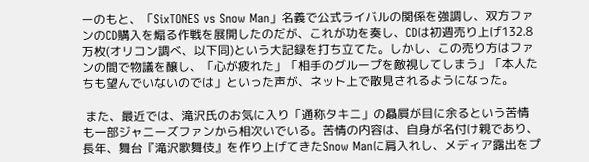ーのもと、「SixTONES vs Snow Man」名義で公式ライバルの関係を強調し、双方ファンのCD購入を煽る作戦を展開したのだが、これが功を奏し、CDは初週売り上げ132.8万枚(オリコン調べ、以下同)という大記録を打ち立てた。しかし、この売り方はファンの間で物議を醸し、「心が疲れた」「相手のグループを敵視してしまう」「本人たちも望んでいないのでは」といった声が、ネット上で散見されるようになった。

 また、最近では、滝沢氏のお気に入り「通称タキニ」の贔屓が目に余るという苦情も一部ジャニーズファンから相次いでいる。苦情の内容は、自身が名付け親であり、長年、舞台『滝沢歌舞伎』を作り上げてきたSnow Manに肩入れし、メディア露出をプ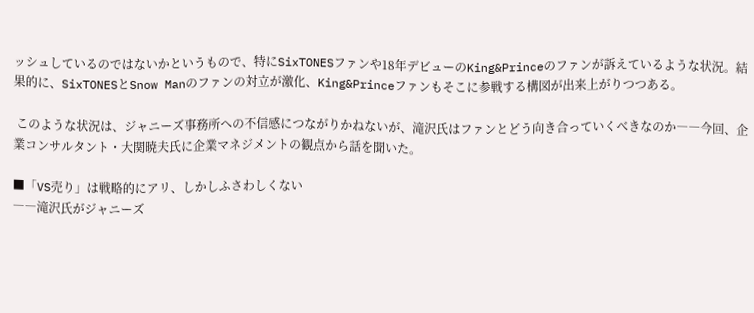ッシュしているのではないかというもので、特にSixTONESファンや18年デビューのKing&Princeのファンが訴えているような状況。結果的に、SixTONESとSnow Manのファンの対立が激化、King&Princeファンもそこに参戦する構図が出来上がりつつある。

 このような状況は、ジャニーズ事務所への不信感につながりかねないが、滝沢氏はファンとどう向き合っていくべきなのか――今回、企業コンサルタント・大関暁夫氏に企業マネジメントの観点から話を聞いた。

■「VS売り」は戦略的にアリ、しかしふさわしくない
――滝沢氏がジャニーズ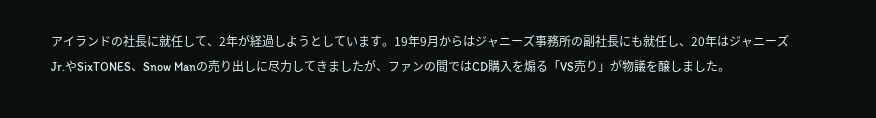アイランドの社長に就任して、2年が経過しようとしています。19年9月からはジャニーズ事務所の副社長にも就任し、20年はジャニーズJr.やSixTONES、Snow Manの売り出しに尽力してきましたが、ファンの間ではCD購入を煽る「VS売り」が物議を醸しました。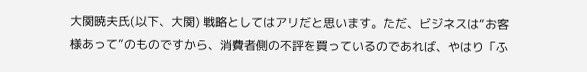大関暁夫氏(以下、大関) 戦略としてはアリだと思います。ただ、ビジネスは“お客様あって”のものですから、消費者側の不評を買っているのであれば、やはり「ふ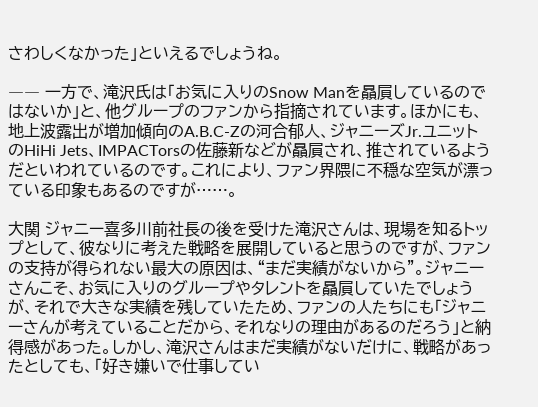さわしくなかった」といえるでしょうね。

―― 一方で、滝沢氏は「お気に入りのSnow Manを贔屓しているのではないか」と、他グループのファンから指摘されています。ほかにも、地上波露出が増加傾向のA.B.C-Zの河合郁人、ジャニーズJr.ユニットのHiHi Jets、IMPACTorsの佐藤新などが贔屓され、推されているようだといわれているのです。これにより、ファン界隈に不穏な空気が漂っている印象もあるのですが……。

大関 ジャニー喜多川前社長の後を受けた滝沢さんは、現場を知るトップとして、彼なりに考えた戦略を展開していると思うのですが、ファンの支持が得られない最大の原因は、“まだ実績がないから”。ジャニーさんこそ、お気に入りのグループやタレントを贔屓していたでしょうが、それで大きな実績を残していたため、ファンの人たちにも「ジャニーさんが考えていることだから、それなりの理由があるのだろう」と納得感があった。しかし、滝沢さんはまだ実績がないだけに、戦略があったとしても、「好き嫌いで仕事してい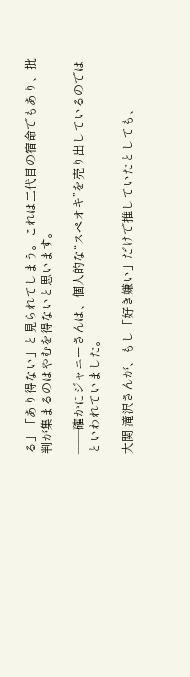る」「あり得ない」と見られてしまう。これは二代目の宿命でもあり、批判が集まるのはやむを得ないと思います。

――確かにジャニーさんは、個人的な“スペオキ”を売り出しているのではといわれていました。

大関 滝沢さんが、もし「好き嫌い」だけで推していたとしても、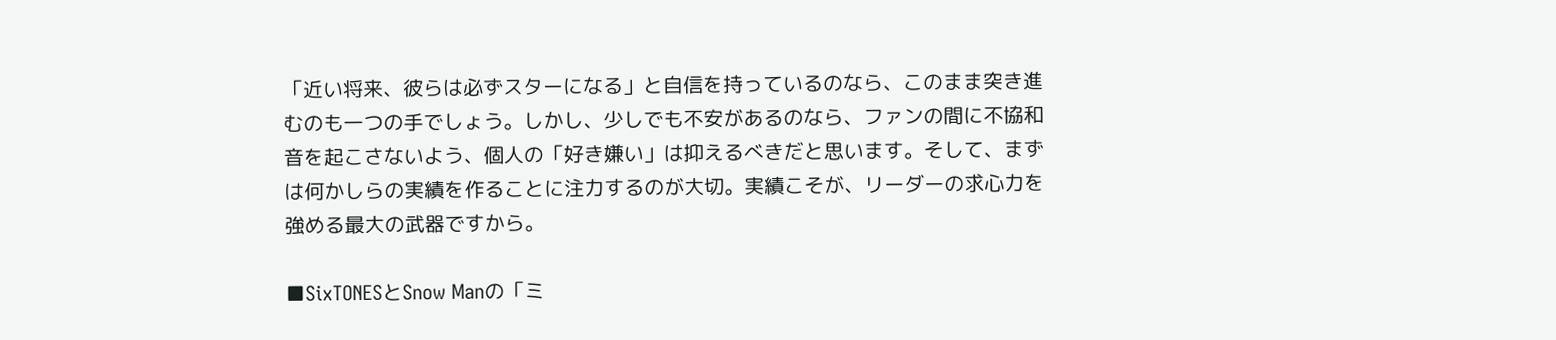「近い将来、彼らは必ずスターになる」と自信を持っているのなら、このまま突き進むのも一つの手でしょう。しかし、少しでも不安があるのなら、ファンの間に不協和音を起こさないよう、個人の「好き嫌い」は抑えるべきだと思います。そして、まずは何かしらの実績を作ることに注力するのが大切。実績こそが、リーダーの求心力を強める最大の武器ですから。

■SixTONESとSnow Manの「ミ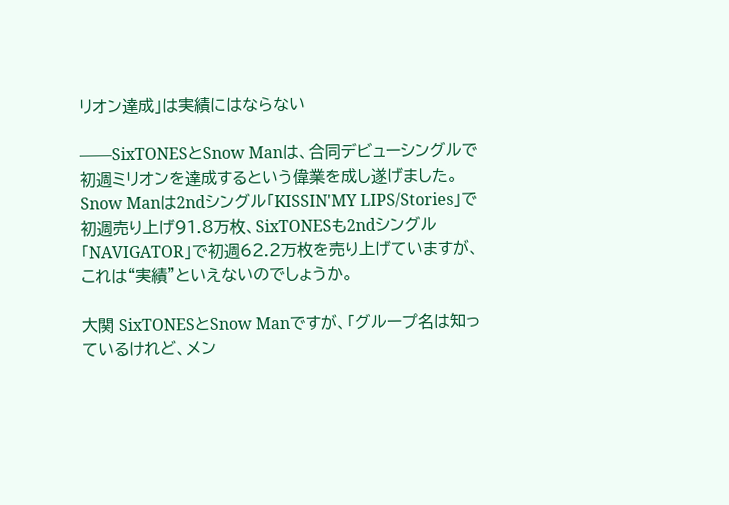リオン達成」は実績にはならない

――SixTONESとSnow Manは、合同デビューシングルで初週ミリオンを達成するという偉業を成し遂げました。Snow Manは2ndシングル「KISSIN'MY LIPS/Stories」で初週売り上げ91.8万枚、SixTONESも2ndシングル「NAVIGATOR」で初週62.2万枚を売り上げていますが、これは“実績”といえないのでしょうか。

大関 SixTONESとSnow Manですが、「グループ名は知っているけれど、メン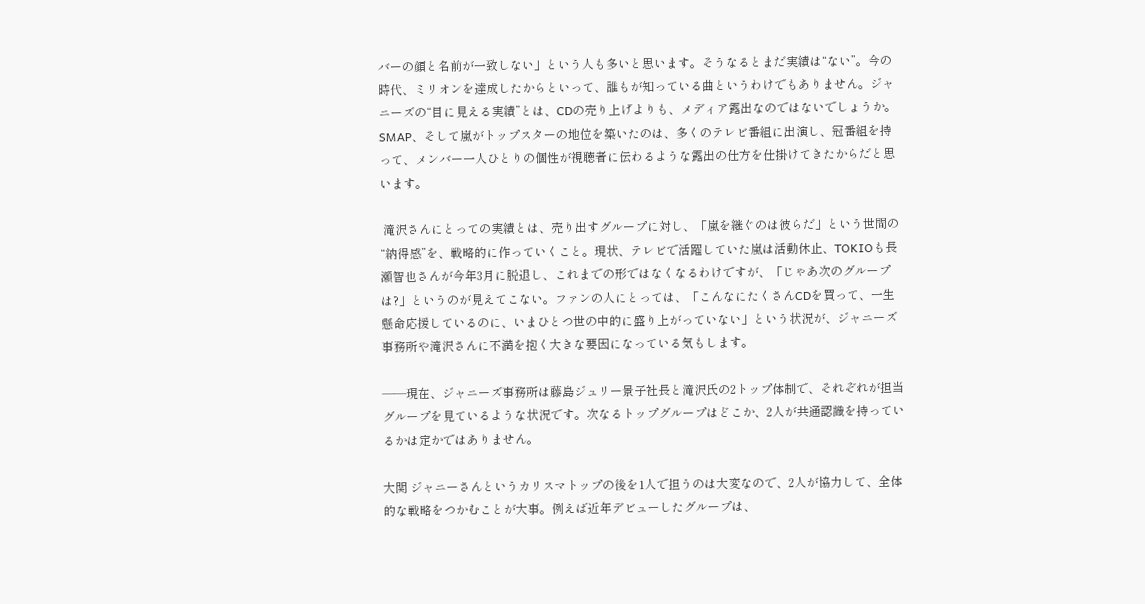バーの顔と名前が一致しない」という人も多いと思います。そうなるとまだ実績は“ない”。今の時代、ミリオンを達成したからといって、誰もが知っている曲というわけでもありません。ジャニーズの“目に見える実績”とは、CDの売り上げよりも、メディア露出なのではないでしょうか。SMAP、そして嵐がトップスターの地位を築いたのは、多くのテレビ番組に出演し、冠番組を持って、メンバー一人ひとりの個性が視聴者に伝わるような露出の仕方を仕掛けてきたからだと思います。

 滝沢さんにとっての実績とは、売り出すグループに対し、「嵐を継ぐのは彼らだ」という世間の“納得感”を、戦略的に作っていくこと。現状、テレビで活躍していた嵐は活動休止、TOKIOも長瀬智也さんが今年3月に脱退し、これまでの形ではなくなるわけですが、「じゃあ次のグループは?」というのが見えてこない。ファンの人にとっては、「こんなにたくさんCDを買って、一生懸命応援しているのに、いまひとつ世の中的に盛り上がっていない」という状況が、ジャニーズ事務所や滝沢さんに不満を抱く大きな要因になっている気もします。

――現在、ジャニーズ事務所は藤島ジュリー景子社長と滝沢氏の2トップ体制で、それぞれが担当グループを見ているような状況です。次なるトップグループはどこか、2人が共通認識を持っているかは定かではありません。

大関 ジャニーさんというカリスマトップの後を1人で担うのは大変なので、2人が協力して、全体的な戦略をつかむことが大事。例えば近年デビューしたグループは、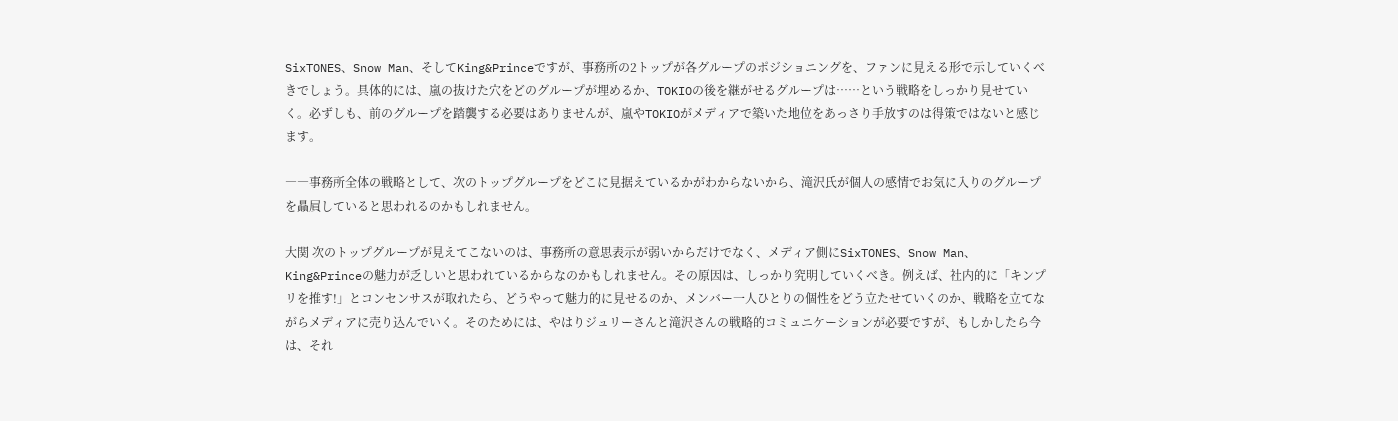SixTONES、Snow Man、そしてKing&Princeですが、事務所の2トップが各グループのポジショニングを、ファンに見える形で示していくべきでしょう。具体的には、嵐の抜けた穴をどのグループが埋めるか、TOKIOの後を継がせるグループは……という戦略をしっかり見せていく。必ずしも、前のグループを踏襲する必要はありませんが、嵐やTOKIOがメディアで築いた地位をあっさり手放すのは得策ではないと感じます。

――事務所全体の戦略として、次のトップグループをどこに見据えているかがわからないから、滝沢氏が個人の感情でお気に入りのグループを贔屓していると思われるのかもしれません。

大関 次のトップグループが見えてこないのは、事務所の意思表示が弱いからだけでなく、メディア側にSixTONES、Snow Man、King&Princeの魅力が乏しいと思われているからなのかもしれません。その原因は、しっかり究明していくべき。例えば、社内的に「キンプリを推す!」とコンセンサスが取れたら、どうやって魅力的に見せるのか、メンバー一人ひとりの個性をどう立たせていくのか、戦略を立てながらメディアに売り込んでいく。そのためには、やはりジュリーさんと滝沢さんの戦略的コミュニケーションが必要ですが、もしかしたら今は、それ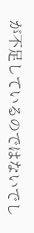が不足しているのではないでし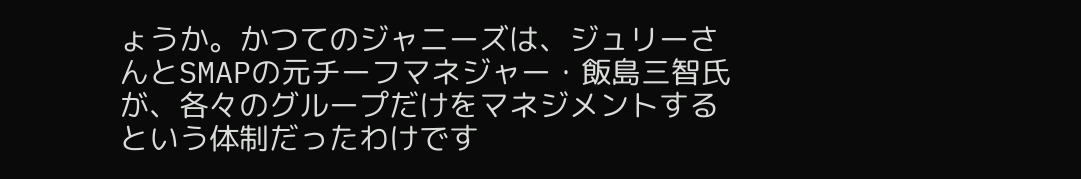ょうか。かつてのジャニーズは、ジュリーさんとSMAPの元チーフマネジャー・飯島三智氏が、各々のグループだけをマネジメントするという体制だったわけです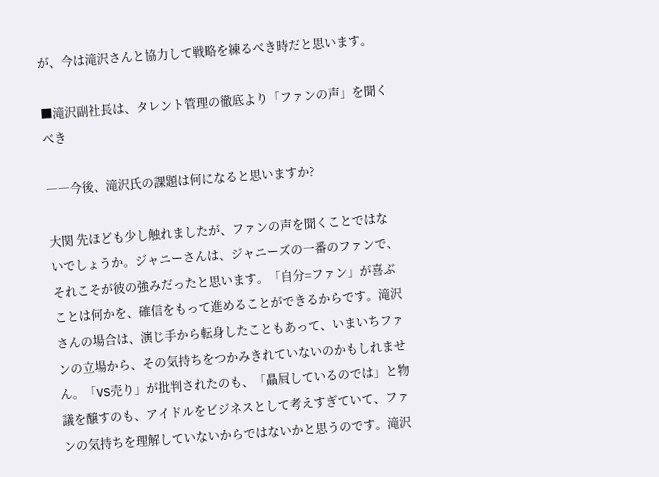が、今は滝沢さんと協力して戦略を練るべき時だと思います。

■滝沢副社長は、タレント管理の徹底より「ファンの声」を聞くべき

――今後、滝沢氏の課題は何になると思いますか?

大関 先ほども少し触れましたが、ファンの声を聞くことではないでしょうか。ジャニーさんは、ジャニーズの一番のファンで、それこそが彼の強みだったと思います。「自分=ファン」が喜ぶことは何かを、確信をもって進めることができるからです。滝沢さんの場合は、演じ手から転身したこともあって、いまいちファンの立場から、その気持ちをつかみきれていないのかもしれません。「VS売り」が批判されたのも、「贔屓しているのでは」と物議を醸すのも、アイドルをビジネスとして考えすぎていて、ファンの気持ちを理解していないからではないかと思うのです。滝沢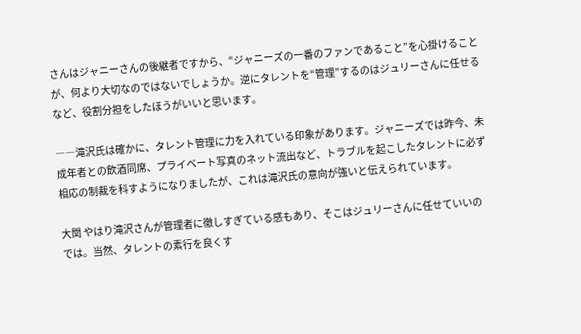さんはジャニーさんの後継者ですから、“ジャニーズの一番のファンであること”を心掛けることが、何より大切なのではないでしょうか。逆にタレントを“管理”するのはジュリーさんに任せるなど、役割分担をしたほうがいいと思います。

――滝沢氏は確かに、タレント管理に力を入れている印象があります。ジャニーズでは昨今、未成年者との飲酒同席、プライベート写真のネット流出など、トラブルを起こしたタレントに必ず相応の制裁を科すようになりましたが、これは滝沢氏の意向が強いと伝えられています。

大関 やはり滝沢さんが管理者に徹しすぎている感もあり、そこはジュリーさんに任せていいのでは。当然、タレントの素行を良くす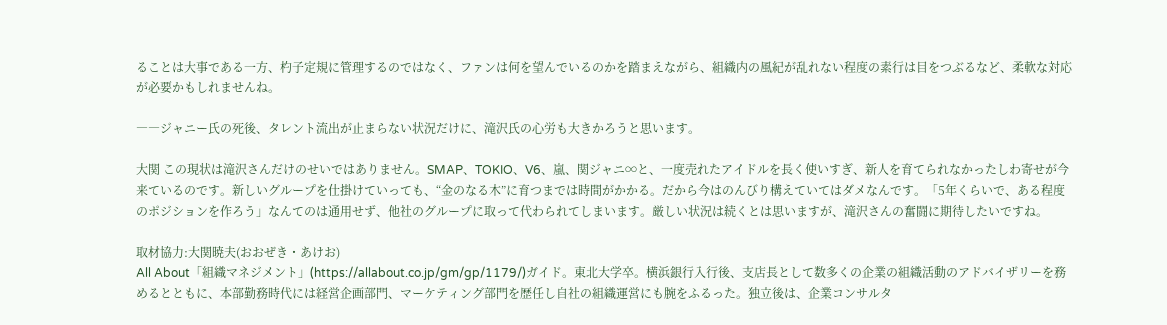ることは大事である一方、杓子定規に管理するのではなく、ファンは何を望んでいるのかを踏まえながら、組織内の風紀が乱れない程度の素行は目をつぶるなど、柔軟な対応が必要かもしれませんね。

――ジャニー氏の死後、タレント流出が止まらない状況だけに、滝沢氏の心労も大きかろうと思います。

大関 この現状は滝沢さんだけのせいではありません。SMAP、TOKIO、V6、嵐、関ジャニ∞と、一度売れたアイドルを長く使いすぎ、新人を育てられなかったしわ寄せが今来ているのです。新しいグループを仕掛けていっても、“金のなる木”に育つまでは時間がかかる。だから今はのんびり構えていてはダメなんです。「5年くらいで、ある程度のポジションを作ろう」なんてのは通用せず、他社のグループに取って代わられてしまいます。厳しい状況は続くとは思いますが、滝沢さんの奮闘に期待したいですね。

取材協力:大関暁夫(おおぜき・あけお)
All About「組織マネジメント」(https://allabout.co.jp/gm/gp/1179/)ガイド。東北大学卒。横浜銀行入行後、支店長として数多くの企業の組織活動のアドバイザリーを務めるとともに、本部勤務時代には経営企画部門、マーケティング部門を歴任し自社の組織運営にも腕をふるった。独立後は、企業コンサルタ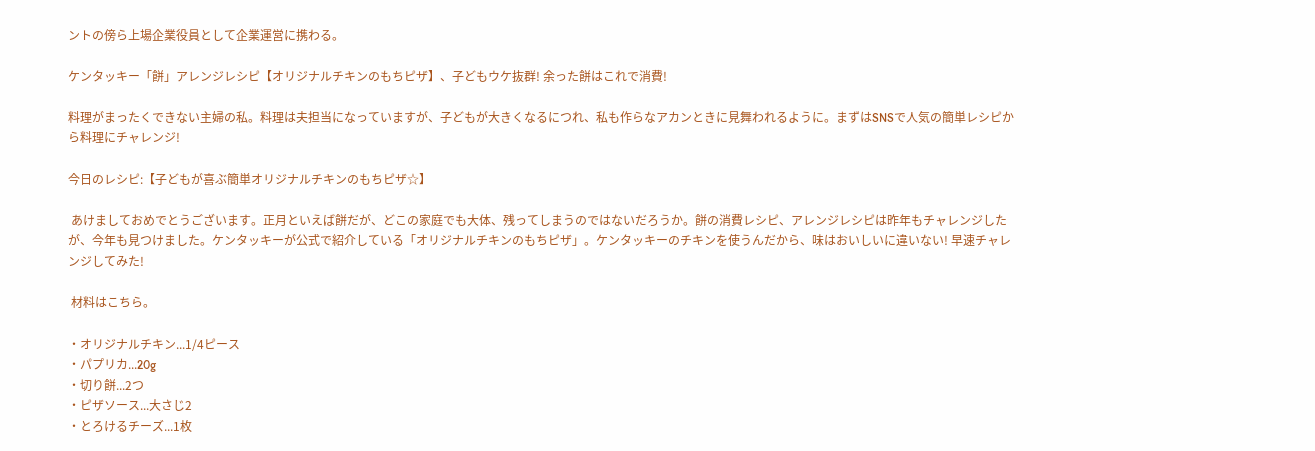ントの傍ら上場企業役員として企業運営に携わる。

ケンタッキー「餅」アレンジレシピ【オリジナルチキンのもちピザ】、子どもウケ抜群! 余った餅はこれで消費!

料理がまったくできない主婦の私。料理は夫担当になっていますが、子どもが大きくなるにつれ、私も作らなアカンときに見舞われるように。まずはSNSで人気の簡単レシピから料理にチャレンジ!

今日のレシピ:【子どもが喜ぶ簡単オリジナルチキンのもちピザ☆】

 あけましておめでとうございます。正月といえば餅だが、どこの家庭でも大体、残ってしまうのではないだろうか。餅の消費レシピ、アレンジレシピは昨年もチャレンジしたが、今年も見つけました。ケンタッキーが公式で紹介している「オリジナルチキンのもちピザ」。ケンタッキーのチキンを使うんだから、味はおいしいに違いない! 早速チャレンジしてみた!

 材料はこちら。

・オリジナルチキン...1/4ピース
・パプリカ...20g
・切り餅...2つ
・ピザソース...大さじ2
・とろけるチーズ...1枚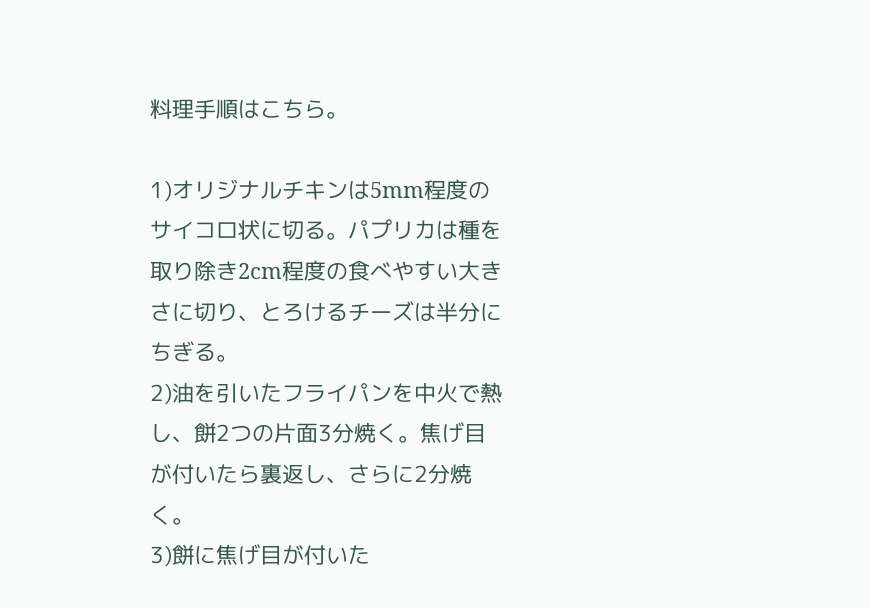料理手順はこちら。

1)オリジナルチキンは5mm程度のサイコロ状に切る。パプリカは種を取り除き2cm程度の食べやすい大きさに切り、とろけるチーズは半分にちぎる。
2)油を引いたフライパンを中火で熱し、餅2つの片面3分焼く。焦げ目が付いたら裏返し、さらに2分焼く。
3)餅に焦げ目が付いた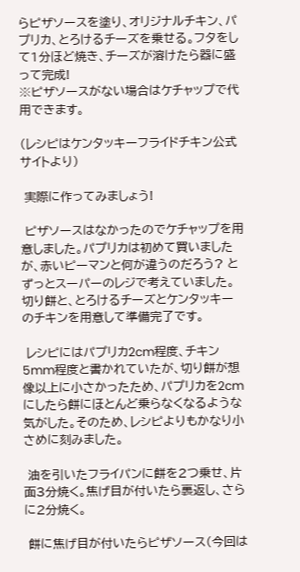らピザソースを塗り、オリジナルチキン、パプリカ、とろけるチーズを乗せる。フタをして1分ほど焼き、チーズが溶けたら器に盛って完成!
※ピザソースがない場合はケチャップで代用できます。

(レシピはケンタッキーフライドチキン公式サイトより)

 実際に作ってみましょう!

 ピザソースはなかったのでケチャップを用意しました。パプリカは初めて買いましたが、赤いピーマンと何が違うのだろう? とずっとスーパーのレジで考えていました。切り餅と、とろけるチーズとケンタッキーのチキンを用意して準備完了です。

 レシピにはパプリカ2cm程度、チキン5mm程度と書かれていたが、切り餅が想像以上に小さかったため、パプリカを2cmにしたら餅にほとんど乗らなくなるような気がした。そのため、レシピよりもかなり小さめに刻みました。

 油を引いたフライパンに餅を2つ乗せ、片面3分焼く。焦げ目が付いたら裏返し、さらに2分焼く。

 餅に焦げ目が付いたらピザソース(今回は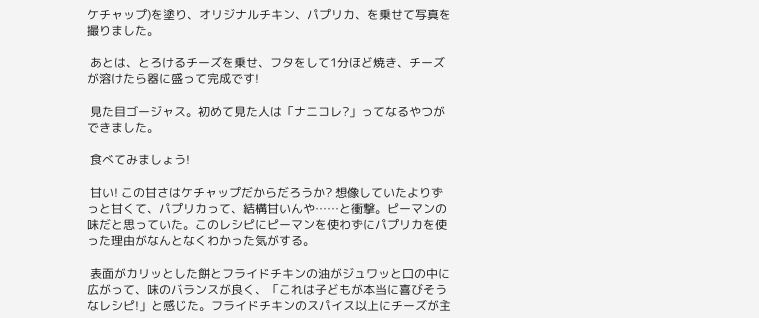ケチャップ)を塗り、オリジナルチキン、パプリカ、を乗せて写真を撮りました。

 あとは、とろけるチーズを乗せ、フタをして1分ほど焼き、チーズが溶けたら器に盛って完成です!

 見た目ゴージャス。初めて見た人は「ナニコレ?」ってなるやつができました。

 食べてみましょう!

 甘い! この甘さはケチャップだからだろうか? 想像していたよりずっと甘くて、パプリカって、結構甘いんや……と衝撃。ピーマンの味だと思っていた。このレシピにピーマンを使わずにパプリカを使った理由がなんとなくわかった気がする。

 表面がカリッとした餅とフライドチキンの油がジュワッと口の中に広がって、味のバランスが良く、「これは子どもが本当に喜びそうなレシピ!」と感じた。フライドチキンのスパイス以上にチーズが主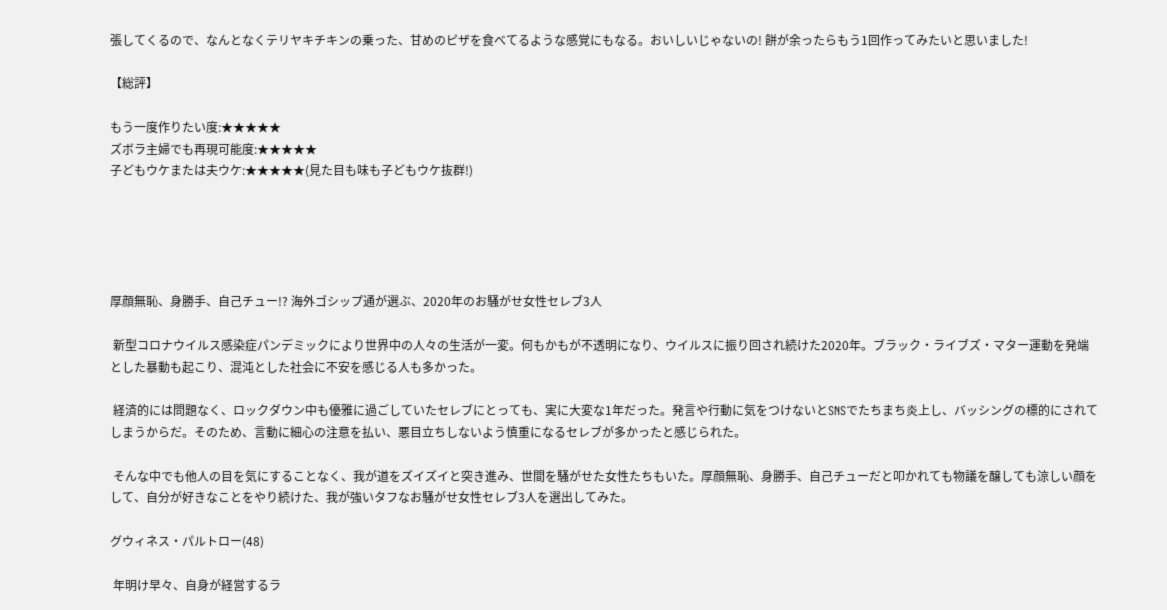張してくるので、なんとなくテリヤキチキンの乗った、甘めのピザを食べてるような感覚にもなる。おいしいじゃないの! 餅が余ったらもう1回作ってみたいと思いました!

【総評】

もう一度作りたい度:★★★★★
ズボラ主婦でも再現可能度:★★★★★
子どもウケまたは夫ウケ:★★★★★(見た目も味も子どもウケ抜群!)





厚顔無恥、身勝手、自己チュー!? 海外ゴシップ通が選ぶ、2020年のお騒がせ女性セレブ3人

 新型コロナウイルス感染症パンデミックにより世界中の人々の生活が一変。何もかもが不透明になり、ウイルスに振り回され続けた2020年。ブラック・ライブズ・マター運動を発端とした暴動も起こり、混沌とした社会に不安を感じる人も多かった。

 経済的には問題なく、ロックダウン中も優雅に過ごしていたセレブにとっても、実に大変な1年だった。発言や行動に気をつけないとSNSでたちまち炎上し、バッシングの標的にされてしまうからだ。そのため、言動に細心の注意を払い、悪目立ちしないよう慎重になるセレブが多かったと感じられた。

 そんな中でも他人の目を気にすることなく、我が道をズイズイと突き進み、世間を騒がせた女性たちもいた。厚顔無恥、身勝手、自己チューだと叩かれても物議を醸しても涼しい顔をして、自分が好きなことをやり続けた、我が強いタフなお騒がせ女性セレブ3人を選出してみた。

グウィネス・パルトロー(48)

 年明け早々、自身が経営するラ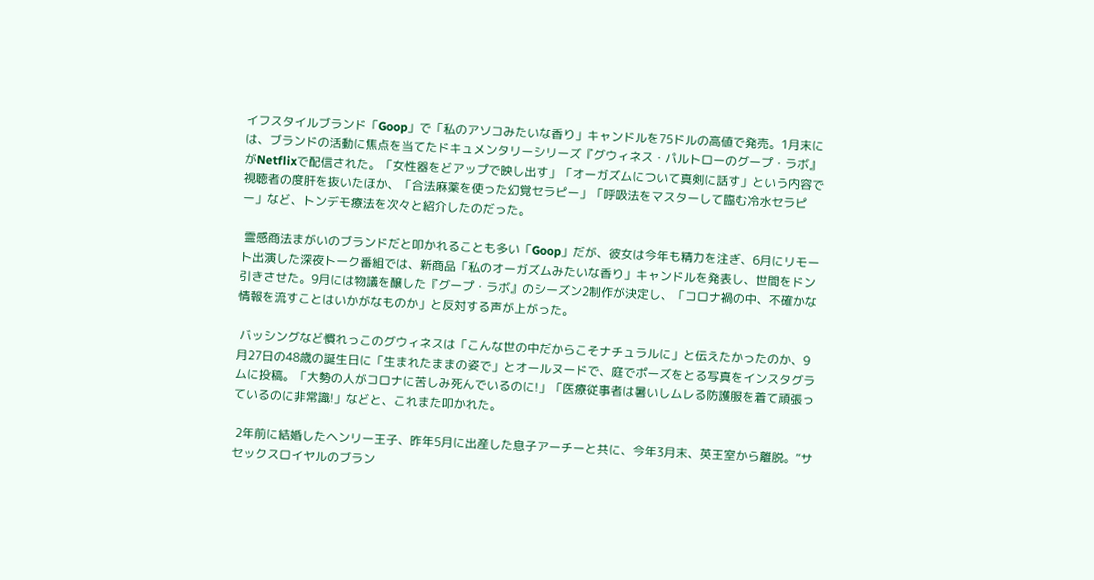イフスタイルブランド「Goop」で「私のアソコみたいな香り」キャンドルを75ドルの高値で発売。1月末には、ブランドの活動に焦点を当てたドキュメンタリーシリーズ『グウィネス・パルトローのグープ・ラボ』がNetflixで配信された。「女性器をどアップで映し出す」「オーガズムについて真剣に話す」という内容で視聴者の度肝を抜いたほか、「合法麻薬を使った幻覚セラピー」「呼吸法をマスターして臨む冷水セラピー」など、トンデモ療法を次々と紹介したのだった。

 霊感商法まがいのブランドだと叩かれることも多い「Goop」だが、彼女は今年も精力を注ぎ、6月にリモート出演した深夜トーク番組では、新商品「私のオーガズムみたいな香り」キャンドルを発表し、世間をドン引きさせた。9月には物議を醸した『グープ・ラボ』のシーズン2制作が決定し、「コロナ禍の中、不確かな情報を流すことはいかがなものか」と反対する声が上がった。

 バッシングなど慣れっこのグウィネスは「こんな世の中だからこそナチュラルに」と伝えたかったのか、9月27日の48歳の誕生日に「生まれたままの姿で」とオールヌードで、庭でポーズをとる写真をインスタグラムに投稿。「大勢の人がコロナに苦しみ死んでいるのに!」「医療従事者は暑いしムレる防護服を着て頑張っているのに非常識!」などと、これまた叩かれた。

 2年前に結婚したヘンリー王子、昨年5月に出産した息子アーチーと共に、今年3月末、英王室から離脱。“サセックスロイヤルのブラン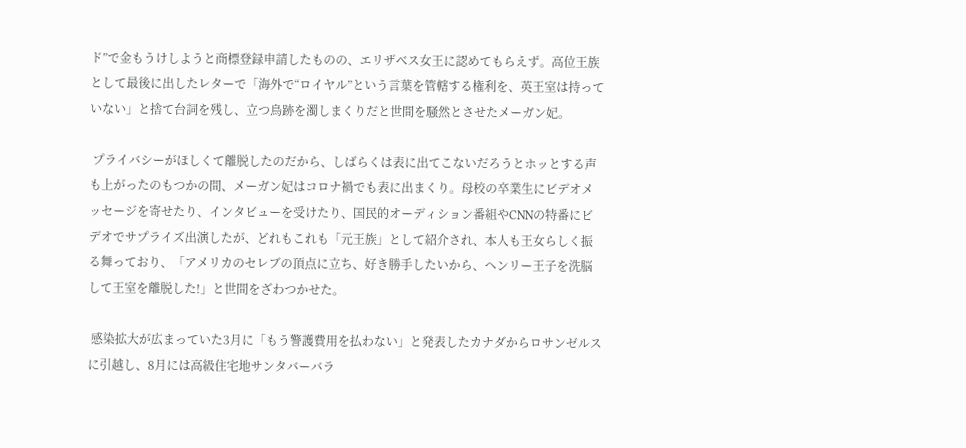ド”で金もうけしようと商標登録申請したものの、エリザベス女王に認めてもらえず。高位王族として最後に出したレターで「海外で“ロイヤル”という言葉を管轄する権利を、英王室は持っていない」と捨て台詞を残し、立つ鳥跡を濁しまくりだと世間を騒然とさせたメーガン妃。

 プライバシーがほしくて離脱したのだから、しばらくは表に出てこないだろうとホッとする声も上がったのもつかの間、メーガン妃はコロナ禍でも表に出まくり。母校の卒業生にビデオメッセージを寄せたり、インタビューを受けたり、国民的オーディション番組やCNNの特番にビデオでサプライズ出演したが、どれもこれも「元王族」として紹介され、本人も王女らしく振る舞っており、「アメリカのセレブの頂点に立ち、好き勝手したいから、ヘンリー王子を洗脳して王室を離脱した!」と世間をざわつかせた。

 感染拡大が広まっていた3月に「もう警護費用を払わない」と発表したカナダからロサンゼルスに引越し、8月には高級住宅地サンタバーバラ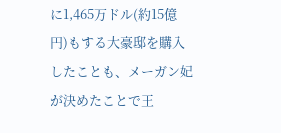に1,465万ドル(約15億円)もする大豪邸を購入したことも、メーガン妃が決めたことで王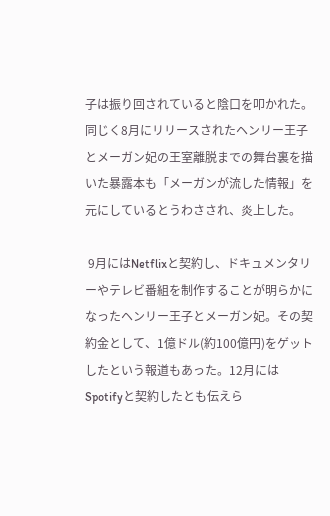子は振り回されていると陰口を叩かれた。同じく8月にリリースされたヘンリー王子とメーガン妃の王室離脱までの舞台裏を描いた暴露本も「メーガンが流した情報」を元にしているとうわさされ、炎上した。

 9月にはNetflixと契約し、ドキュメンタリーやテレビ番組を制作することが明らかになったヘンリー王子とメーガン妃。その契約金として、1億ドル(約100億円)をゲットしたという報道もあった。12月にはSpotifyと契約したとも伝えら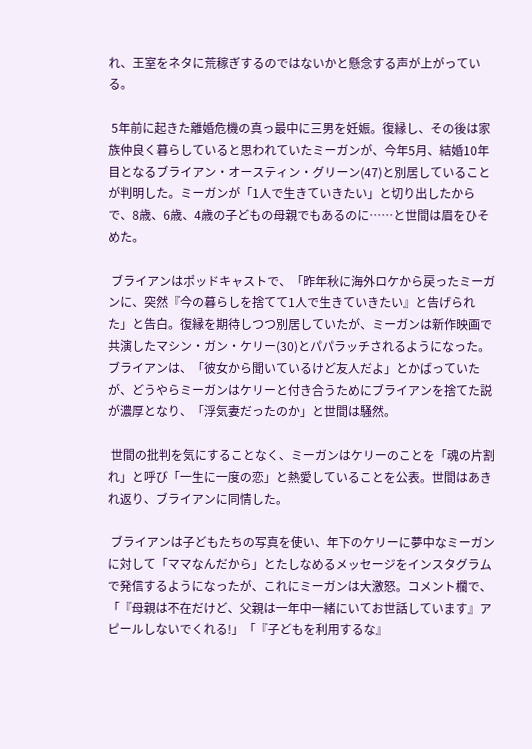れ、王室をネタに荒稼ぎするのではないかと懸念する声が上がっている。

 5年前に起きた離婚危機の真っ最中に三男を妊娠。復縁し、その後は家族仲良く暮らしていると思われていたミーガンが、今年5月、結婚10年目となるブライアン・オースティン・グリーン(47)と別居していることが判明した。ミーガンが「1人で生きていきたい」と切り出したからで、8歳、6歳、4歳の子どもの母親でもあるのに……と世間は眉をひそめた。

 ブライアンはポッドキャストで、「昨年秋に海外ロケから戻ったミーガンに、突然『今の暮らしを捨てて1人で生きていきたい』と告げられた」と告白。復縁を期待しつつ別居していたが、ミーガンは新作映画で共演したマシン・ガン・ケリー(30)とパパラッチされるようになった。ブライアンは、「彼女から聞いているけど友人だよ」とかばっていたが、どうやらミーガンはケリーと付き合うためにブライアンを捨てた説が濃厚となり、「浮気妻だったのか」と世間は騒然。

 世間の批判を気にすることなく、ミーガンはケリーのことを「魂の片割れ」と呼び「一生に一度の恋」と熱愛していることを公表。世間はあきれ返り、ブライアンに同情した。

 ブライアンは子どもたちの写真を使い、年下のケリーに夢中なミーガンに対して「ママなんだから」とたしなめるメッセージをインスタグラムで発信するようになったが、これにミーガンは大激怒。コメント欄で、「『母親は不在だけど、父親は一年中一緒にいてお世話しています』アピールしないでくれる!」「『子どもを利用するな』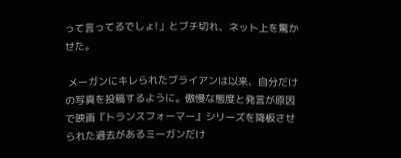って言ってるでしょ!」とブチ切れ、ネット上を驚かせた。

 メーガンにキレられたブライアンは以来、自分だけの写真を投稿するように。傲慢な態度と発言が原因で映画『トランスフォーマー』シリーズを降板させられた過去があるミーガンだけ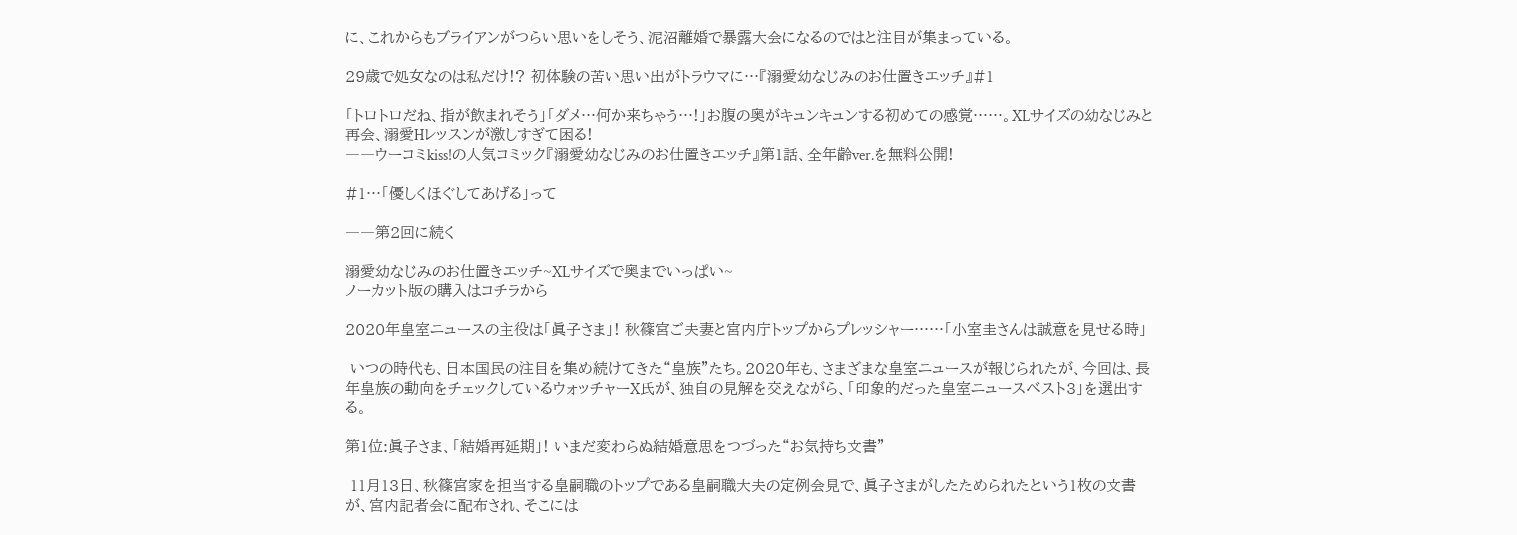に、これからもブライアンがつらい思いをしそう、泥沼離婚で暴露大会になるのではと注目が集まっている。

29歳で処女なのは私だけ!? 初体験の苦い思い出がトラウマに…『溺愛幼なじみのお仕置きエッチ』#1

「トロトロだね、指が飲まれそう」「ダメ…何か来ちゃう…!」お腹の奥がキュンキュンする初めての感覚……。XLサイズの幼なじみと再会、溺愛Hレッスンが激しすぎて困る!
――ウーコミkiss!の人気コミック『溺愛幼なじみのお仕置きエッチ』第1話、全年齢ver.を無料公開!

#1…「優しくほぐしてあげる」って

――第2回に続く

溺愛幼なじみのお仕置きエッチ~XLサイズで奥までいっぱい~
ノーカット版の購入はコチラから

2020年皇室ニュースの主役は「眞子さま」! 秋篠宮ご夫妻と宮内庁トップからプレッシャー……「小室圭さんは誠意を見せる時」

 いつの時代も、日本国民の注目を集め続けてきた“皇族”たち。2020年も、さまざまな皇室ニュースが報じられたが、今回は、長年皇族の動向をチェックしているウォッチャーX氏が、独自の見解を交えながら、「印象的だった皇室ニュースベスト3」を選出する。

第1位:眞子さま、「結婚再延期」! いまだ変わらぬ結婚意思をつづった“お気持ち文書”

 11月13日、秋篠宮家を担当する皇嗣職のトップである皇嗣職大夫の定例会見で、眞子さまがしたためられたという1枚の文書が、宮内記者会に配布され、そこには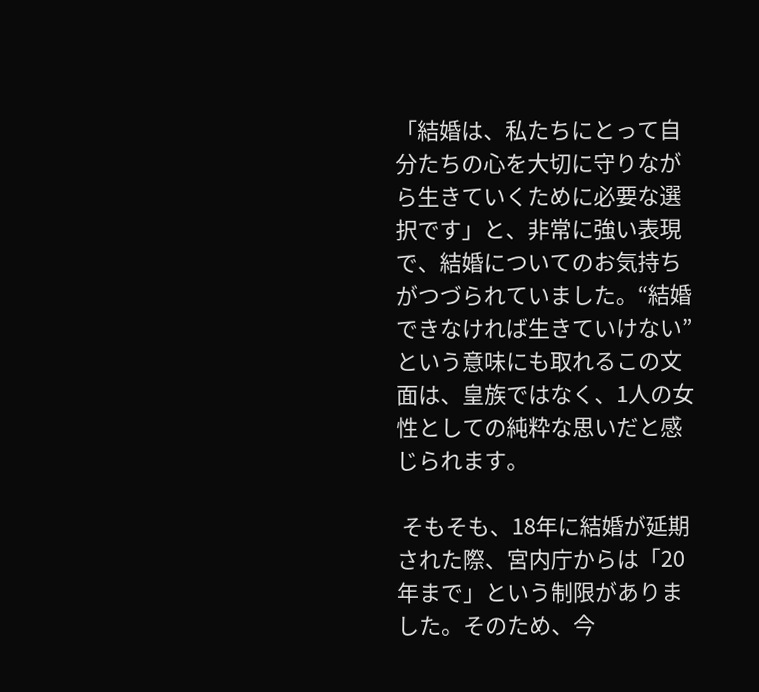「結婚は、私たちにとって自分たちの心を大切に守りながら生きていくために必要な選択です」と、非常に強い表現で、結婚についてのお気持ちがつづられていました。“結婚できなければ生きていけない”という意味にも取れるこの文面は、皇族ではなく、1人の女性としての純粋な思いだと感じられます。

 そもそも、18年に結婚が延期された際、宮内庁からは「20年まで」という制限がありました。そのため、今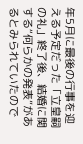年5月に最後の行事を迎える予定だった「立皇嗣の礼」終了後、結婚に関する“何らかの発表”があるとみられていたので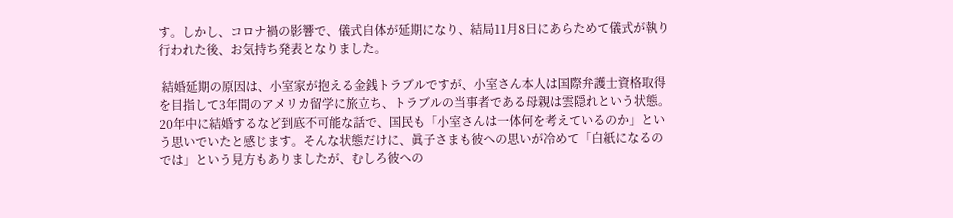す。しかし、コロナ禍の影響で、儀式自体が延期になり、結局11月8日にあらためて儀式が執り行われた後、お気持ち発表となりました。

 結婚延期の原因は、小室家が抱える金銭トラブルですが、小室さん本人は国際弁護士資格取得を目指して3年間のアメリカ留学に旅立ち、トラブルの当事者である母親は雲隠れという状態。20年中に結婚するなど到底不可能な話で、国民も「小室さんは一体何を考えているのか」という思いでいたと感じます。そんな状態だけに、眞子さまも彼への思いが冷めて「白紙になるのでは」という見方もありましたが、むしろ彼への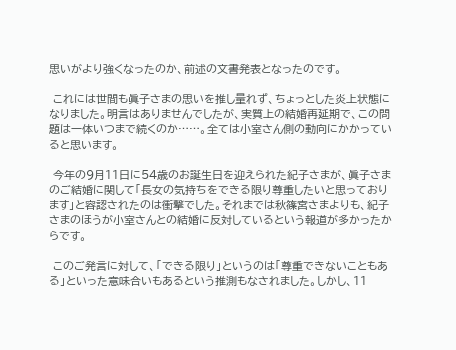思いがより強くなったのか、前述の文書発表となったのです。

 これには世間も眞子さまの思いを推し量れず、ちょっとした炎上状態になりました。明言はありませんでしたが、実質上の結婚再延期で、この問題は一体いつまで続くのか……。全ては小室さん側の動向にかかっていると思います。

 今年の9月11日に54歳のお誕生日を迎えられた紀子さまが、眞子さまのご結婚に関して「長女の気持ちをできる限り尊重したいと思っております」と容認されたのは衝撃でした。それまでは秋篠宮さまよりも、紀子さまのほうが小室さんとの結婚に反対しているという報道が多かったからです。

 このご発言に対して、「できる限り」というのは「尊重できないこともある」といった意味合いもあるという推測もなされました。しかし、11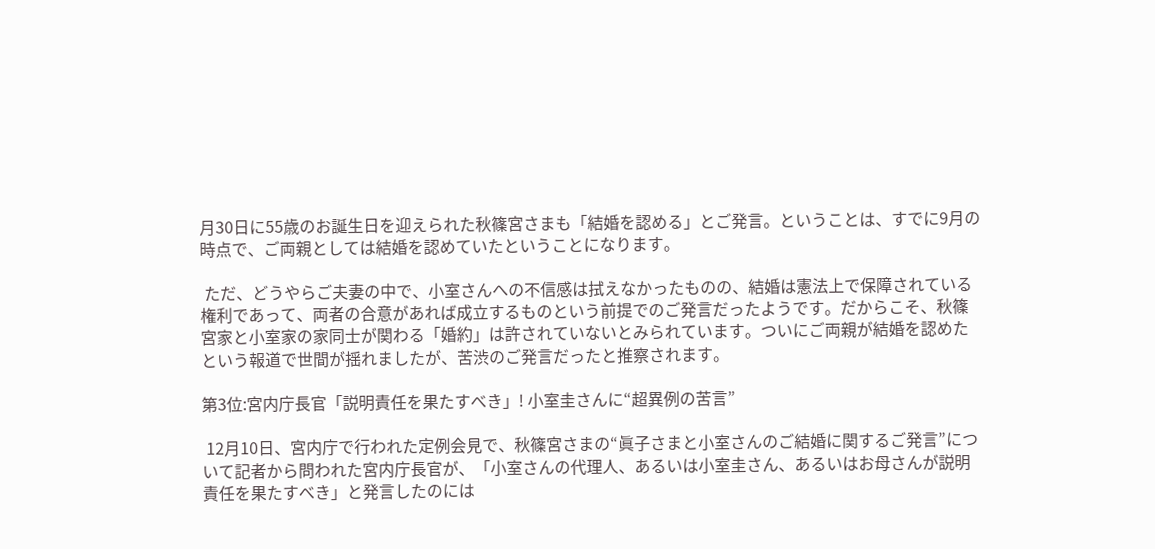月30日に55歳のお誕生日を迎えられた秋篠宮さまも「結婚を認める」とご発言。ということは、すでに9月の時点で、ご両親としては結婚を認めていたということになります。

 ただ、どうやらご夫妻の中で、小室さんへの不信感は拭えなかったものの、結婚は憲法上で保障されている権利であって、両者の合意があれば成立するものという前提でのご発言だったようです。だからこそ、秋篠宮家と小室家の家同士が関わる「婚約」は許されていないとみられています。ついにご両親が結婚を認めたという報道で世間が揺れましたが、苦渋のご発言だったと推察されます。

第3位:宮内庁長官「説明責任を果たすべき」! 小室圭さんに“超異例の苦言”

 12月10日、宮内庁で行われた定例会見で、秋篠宮さまの“眞子さまと小室さんのご結婚に関するご発言”について記者から問われた宮内庁長官が、「小室さんの代理人、あるいは小室圭さん、あるいはお母さんが説明責任を果たすべき」と発言したのには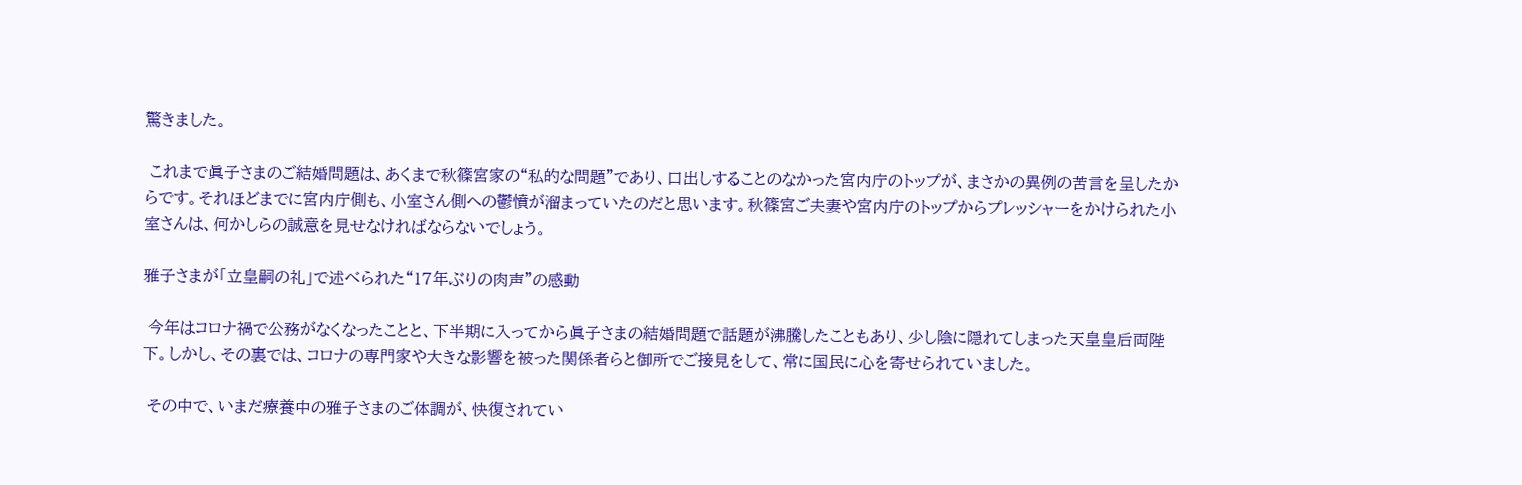驚きました。

 これまで眞子さまのご結婚問題は、あくまで秋篠宮家の“私的な問題”であり、口出しすることのなかった宮内庁のトップが、まさかの異例の苦言を呈したからです。それほどまでに宮内庁側も、小室さん側への鬱憤が溜まっていたのだと思います。秋篠宮ご夫妻や宮内庁のトップからプレッシャーをかけられた小室さんは、何かしらの誠意を見せなければならないでしょう。

雅子さまが「立皇嗣の礼」で述べられた“17年ぶりの肉声”の感動

 今年はコロナ禍で公務がなくなったことと、下半期に入ってから眞子さまの結婚問題で話題が沸騰したこともあり、少し陰に隠れてしまった天皇皇后両陛下。しかし、その裏では、コロナの専門家や大きな影響を被った関係者らと御所でご接見をして、常に国民に心を寄せられていました。

 その中で、いまだ療養中の雅子さまのご体調が、快復されてい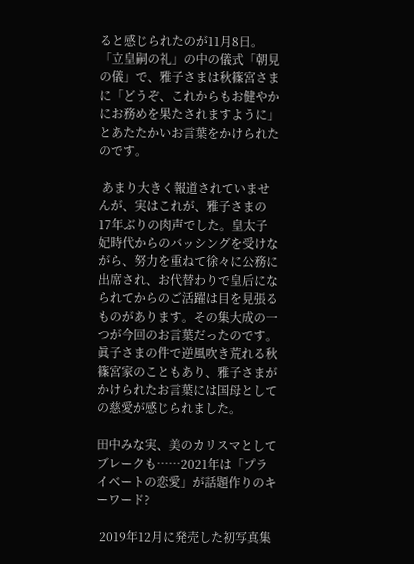ると感じられたのが11月8日。「立皇嗣の礼」の中の儀式「朝見の儀」で、雅子さまは秋篠宮さまに「どうぞ、これからもお健やかにお務めを果たされますように」とあたたかいお言葉をかけられたのです。

 あまり大きく報道されていませんが、実はこれが、雅子さまの17年ぶりの肉声でした。皇太子妃時代からのバッシングを受けながら、努力を重ねて徐々に公務に出席され、お代替わりで皇后になられてからのご活躍は目を見張るものがあります。その集大成の一つが今回のお言葉だったのです。眞子さまの件で逆風吹き荒れる秋篠宮家のこともあり、雅子さまがかけられたお言葉には国母としての慈愛が感じられました。

田中みな実、美のカリスマとしてブレークも……2021年は「プライベートの恋愛」が話題作りのキーワード?

 2019年12月に発売した初写真集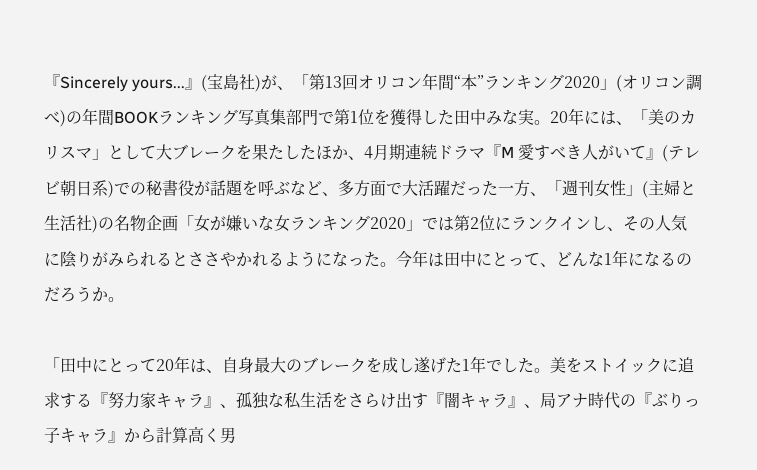『Sincerely yours...』(宝島社)が、「第13回オリコン年間“本”ランキング2020」(オリコン調べ)の年間BOOKランキング写真集部門で第1位を獲得した田中みな実。20年には、「美のカリスマ」として大ブレークを果たしたほか、4月期連続ドラマ『M 愛すべき人がいて』(テレビ朝日系)での秘書役が話題を呼ぶなど、多方面で大活躍だった一方、「週刊女性」(主婦と生活社)の名物企画「女が嫌いな女ランキング2020」では第2位にランクインし、その人気に陰りがみられるとささやかれるようになった。今年は田中にとって、どんな1年になるのだろうか。

「田中にとって20年は、自身最大のブレークを成し遂げた1年でした。美をストイックに追求する『努力家キャラ』、孤独な私生活をさらけ出す『闇キャラ』、局アナ時代の『ぶりっ子キャラ』から計算高く男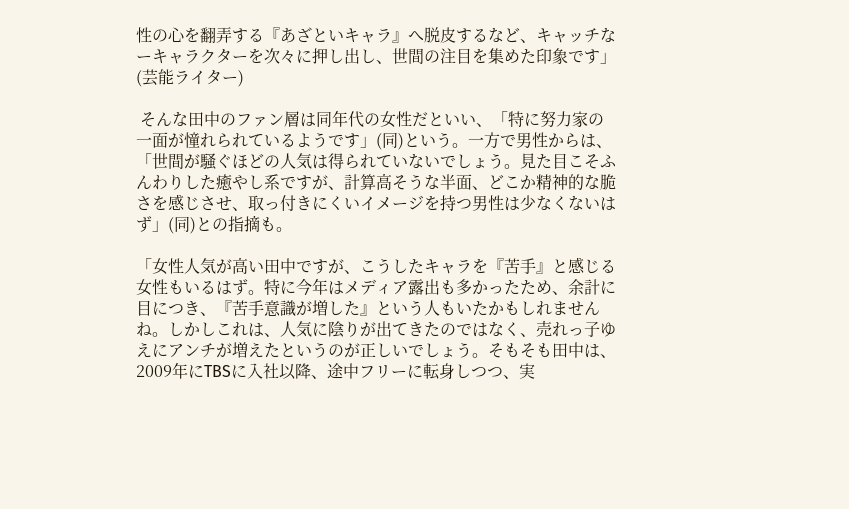性の心を翻弄する『あざといキャラ』へ脱皮するなど、キャッチなーキャラクターを次々に押し出し、世間の注目を集めた印象です」(芸能ライター)

 そんな田中のファン層は同年代の女性だといい、「特に努力家の一面が憧れられているようです」(同)という。一方で男性からは、「世間が騒ぐほどの人気は得られていないでしょう。見た目こそふんわりした癒やし系ですが、計算高そうな半面、どこか精神的な脆さを感じさせ、取っ付きにくいイメージを持つ男性は少なくないはず」(同)との指摘も。

「女性人気が高い田中ですが、こうしたキャラを『苦手』と感じる女性もいるはず。特に今年はメディア露出も多かったため、余計に目につき、『苦手意識が増した』という人もいたかもしれませんね。しかしこれは、人気に陰りが出てきたのではなく、売れっ子ゆえにアンチが増えたというのが正しいでしょう。そもそも田中は、2009年にTBSに入社以降、途中フリーに転身しつつ、実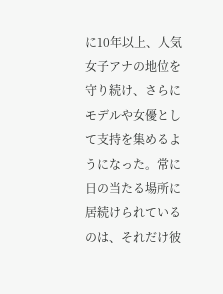に10年以上、人気女子アナの地位を守り続け、さらにモデルや女優として支持を集めるようになった。常に日の当たる場所に居続けられているのは、それだけ彼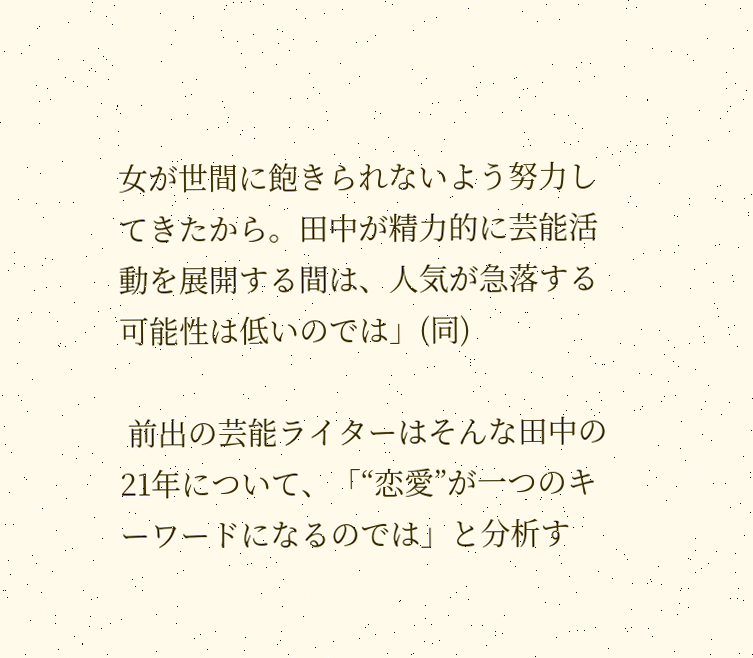女が世間に飽きられないよう努力してきたから。田中が精力的に芸能活動を展開する間は、人気が急落する可能性は低いのでは」(同)

 前出の芸能ライターはそんな田中の21年について、「“恋愛”が一つのキーワードになるのでは」と分析す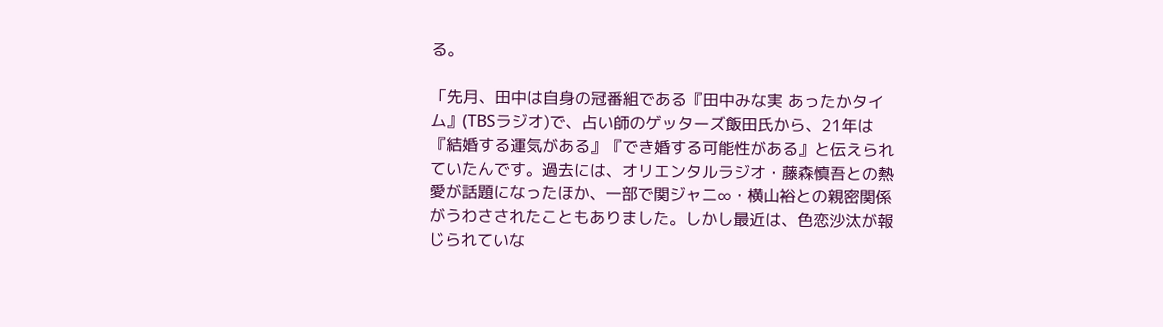る。

「先月、田中は自身の冠番組である『田中みな実 あったかタイム』(TBSラジオ)で、占い師のゲッターズ飯田氏から、21年は『結婚する運気がある』『でき婚する可能性がある』と伝えられていたんです。過去には、オリエンタルラジオ・藤森慎吾との熱愛が話題になったほか、一部で関ジャニ∞・横山裕との親密関係がうわさされたこともありました。しかし最近は、色恋沙汰が報じられていな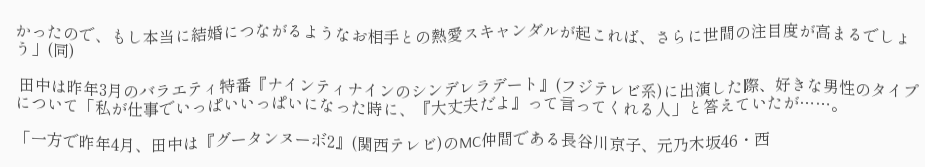かったので、もし本当に結婚につながるようなお相手との熱愛スキャンダルが起これば、さらに世間の注目度が高まるでしょう」(同)

 田中は昨年3月のバラエティ特番『ナインティナインのシンデレラデート』(フジテレビ系)に出演した際、好きな男性のタイプについて「私が仕事でいっぱいいっぱいになった時に、『大丈夫だよ』って言ってくれる人」と答えていたが……。

「一方で昨年4月、田中は『グータンヌーボ2』(関西テレビ)のMC仲間である長谷川京子、元乃木坂46・西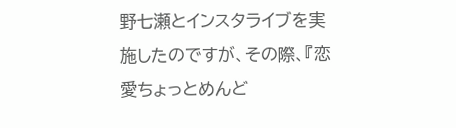野七瀬とインスタライブを実施したのですが、その際、『恋愛ちょっとめんど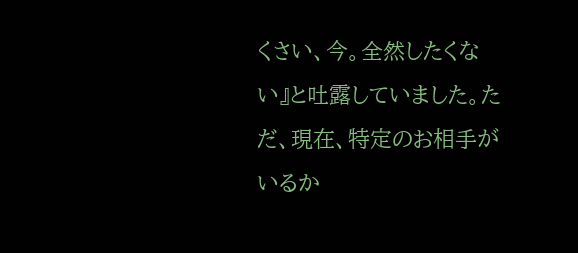くさい、今。全然したくない』と吐露していました。ただ、現在、特定のお相手がいるか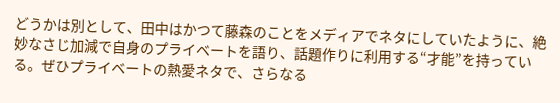どうかは別として、田中はかつて藤森のことをメディアでネタにしていたように、絶妙なさじ加減で自身のプライベートを語り、話題作りに利用する“才能”を持っている。ぜひプライベートの熱愛ネタで、さらなる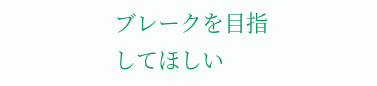ブレークを目指してほしい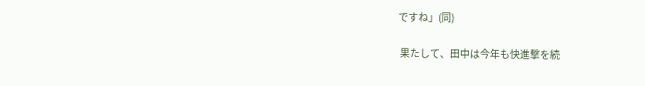ですね」(同)

 果たして、田中は今年も快進撃を続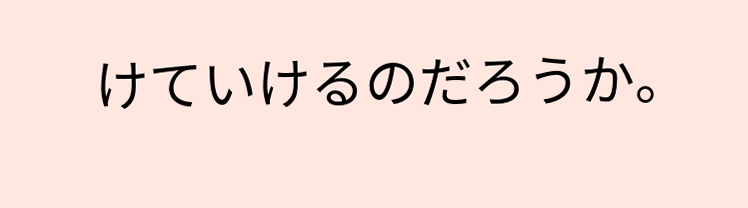けていけるのだろうか。